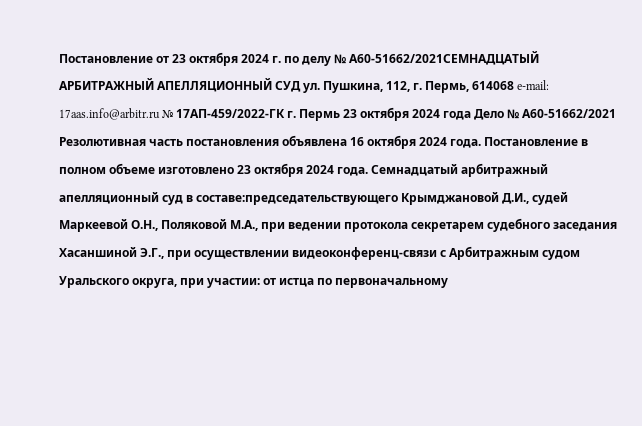Постановление от 23 октября 2024 г. по делу № А60-51662/2021СЕМНАДЦАТЫЙ АРБИТРАЖНЫЙ АПЕЛЛЯЦИОННЫЙ СУД ул. Пушкина, 112, г. Пермь, 614068 e-mail: 17aas.info@arbitr.ru № 17АП-459/2022-ГК г. Пермь 23 октября 2024 года Дело № А60-51662/2021 Резолютивная часть постановления объявлена 16 октября 2024 года. Постановление в полном объеме изготовлено 23 октября 2024 года. Семнадцатый арбитражный апелляционный суд в составе:председательствующего Крымджановой Д.И., судей Маркеевой О.Н., Поляковой М.А., при ведении протокола секретарем судебного заседания Хасаншиной Э.Г., при осуществлении видеоконференц-связи с Арбитражным судом Уральского округа, при участии: от истца по первоначальному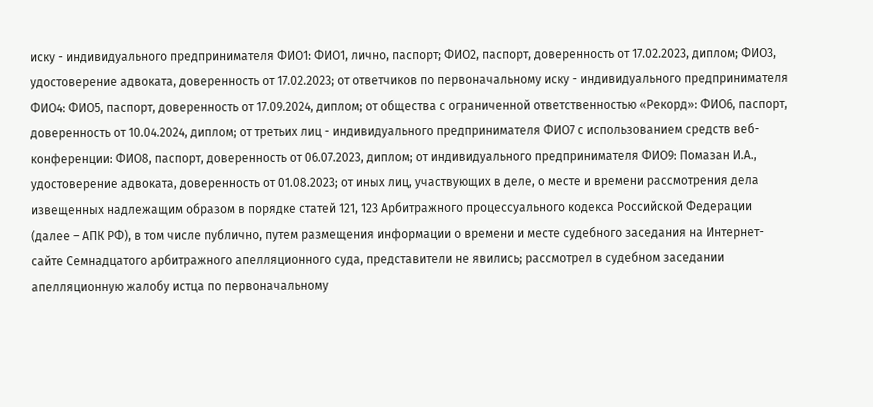иску - индивидуального предпринимателя ФИО1: ФИО1, лично, паспорт; ФИО2, паспорт, доверенность от 17.02.2023, диплом; ФИО3, удостоверение адвоката, доверенность от 17.02.2023; от ответчиков по первоначальному иску - индивидуального предпринимателя ФИО4: ФИО5, паспорт, доверенность от 17.09.2024, диплом; от общества с ограниченной ответственностью «Рекорд»: ФИО6, паспорт, доверенность от 10.04.2024, диплом; от третьих лиц - индивидуального предпринимателя ФИО7 с использованием средств веб-конференции: ФИО8, паспорт, доверенность от 06.07.2023, диплом; от индивидуального предпринимателя ФИО9: Помазан И.А., удостоверение адвоката, доверенность от 01.08.2023; от иных лиц, участвующих в деле, о месте и времени рассмотрения дела извещенных надлежащим образом в порядке статей 121, 123 Арбитражного процессуального кодекса Российской Федерации (далее – АПК РФ), в том числе публично, путем размещения информации о времени и месте судебного заседания на Интернет-сайте Семнадцатого арбитражного апелляционного суда, представители не явились; рассмотрел в судебном заседании апелляционную жалобу истца по первоначальному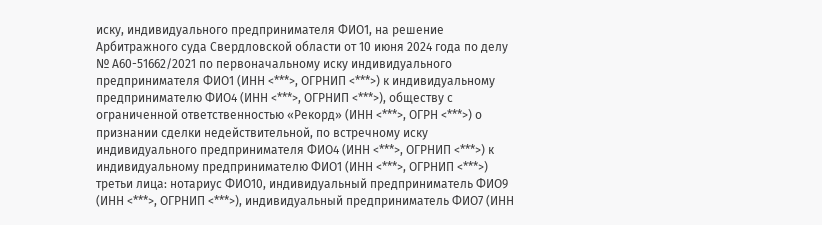иску, индивидуального предпринимателя ФИО1, на решение Арбитражного суда Свердловской области от 10 июня 2024 года по делу № А60-51662/2021 по первоначальному иску индивидуального предпринимателя ФИО1 (ИНН <***>, ОГРНИП <***>) к индивидуальному предпринимателю ФИО4 (ИНН <***>, ОГРНИП <***>), обществу с ограниченной ответственностью «Рекорд» (ИНН <***>, ОГРН <***>) о признании сделки недействительной, по встречному иску индивидуального предпринимателя ФИО4 (ИНН <***>, ОГРНИП <***>) к индивидуальному предпринимателю ФИО1 (ИНН <***>, ОГРНИП <***>) третьи лица: нотариус ФИО10, индивидуальный предприниматель ФИО9 (ИНН <***>, ОГРНИП <***>), индивидуальный предприниматель ФИО7 (ИНН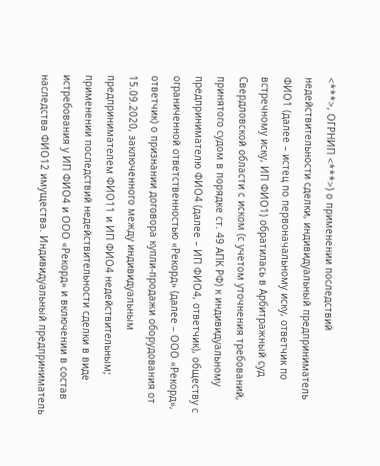<***>, ОГРНИП <***>) о применении последствий недействительности сделки, индивидуальный предприниматель ФИО1 (далее – истец по первоначальному иску, ответчик по встречному иску, ИП ФИО1) обратилась в Арбитражный суд Свердловской области с иском (с учетом уточнения требований, принятого судом в порядке ст. 49 АПК РФ) к индивидуальному предпринимателю ФИО4 (далее – ИП ФИО4, ответчик), обществу с ограниченной ответственностью «Рекорд» (далее – ООО «Рекорд», ответчик) о признании договора купли-продажи оборудования от 15.09.2020, заключенного между индивидуальным предпринимателем ФИО11 и ИП ФИО4 недействительным; применении последствий недействительности сделки в виде истребования у ИП ФИО4 и ООО «Рекорд» и включении в состав наследства ФИО12 имущества. Индивидуальный предприниматель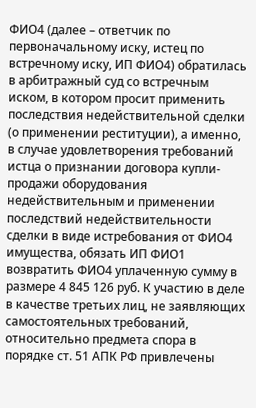ФИО4 (далее – ответчик по первоначальному иску, истец по встречному иску, ИП ФИО4) обратилась в арбитражный суд со встречным иском, в котором просит применить последствия недействительной сделки (о применении реституции), а именно, в случае удовлетворения требований истца о признании договора купли-продажи оборудования недействительным и применении последствий недействительности сделки в виде истребования от ФИО4 имущества, обязать ИП ФИО1 возвратить ФИО4 уплаченную сумму в размере 4 845 126 руб. К участию в деле в качестве третьих лиц, не заявляющих самостоятельных требований, относительно предмета спора в порядке ст. 51 АПК РФ привлечены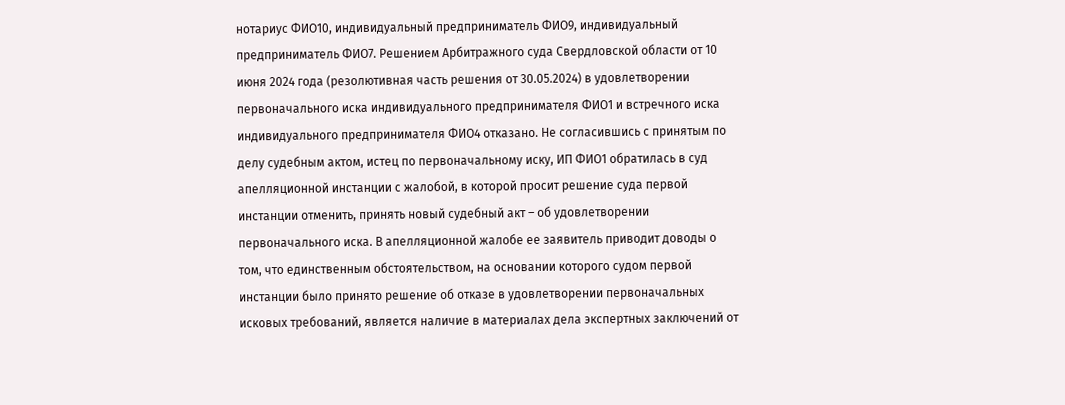нотариус ФИО10, индивидуальный предприниматель ФИО9, индивидуальный предприниматель ФИО7. Решением Арбитражного суда Свердловской области от 10 июня 2024 года (резолютивная часть решения от 30.05.2024) в удовлетворении первоначального иска индивидуального предпринимателя ФИО1 и встречного иска индивидуального предпринимателя ФИО4 отказано. Не согласившись с принятым по делу судебным актом, истец по первоначальному иску, ИП ФИО1 обратилась в суд апелляционной инстанции с жалобой, в которой просит решение суда первой инстанции отменить, принять новый судебный акт – об удовлетворении первоначального иска. В апелляционной жалобе ее заявитель приводит доводы о том, что единственным обстоятельством, на основании которого судом первой инстанции было принято решение об отказе в удовлетворении первоначальных исковых требований, является наличие в материалах дела экспертных заключений от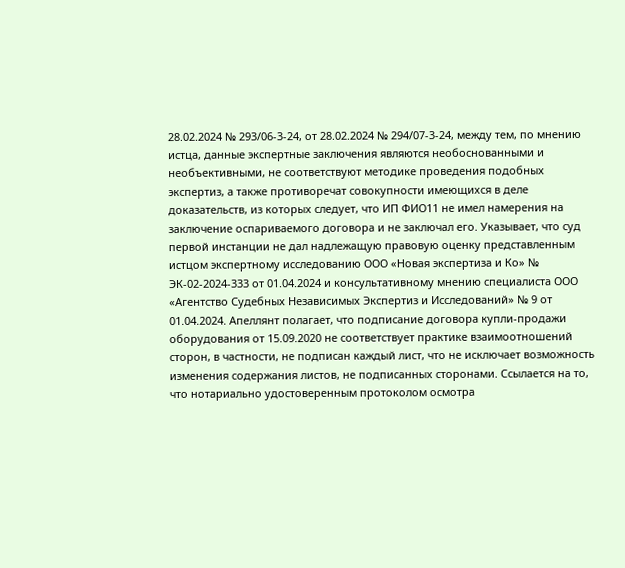28.02.2024 № 293/06-3-24, от 28.02.2024 № 294/07-3-24, между тем, по мнению истца, данные экспертные заключения являются необоснованными и необъективными, не соответствуют методике проведения подобных экспертиз, а также противоречат совокупности имеющихся в деле доказательств, из которых следует, что ИП ФИО11 не имел намерения на заключение оспариваемого договора и не заключал его. Указывает, что суд первой инстанции не дал надлежащую правовую оценку представленным истцом экспертному исследованию ООО «Новая экспертиза и Ко» № ЭК-02-2024-333 от 01.04.2024 и консультативному мнению специалиста ООО «Агентство Судебных Независимых Экспертиз и Исследований» № 9 от 01.04.2024. Апеллянт полагает, что подписание договора купли-продажи оборудования от 15.09.2020 не соответствует практике взаимоотношений сторон, в частности, не подписан каждый лист, что не исключает возможность изменения содержания листов, не подписанных сторонами. Ссылается на то, что нотариально удостоверенным протоколом осмотра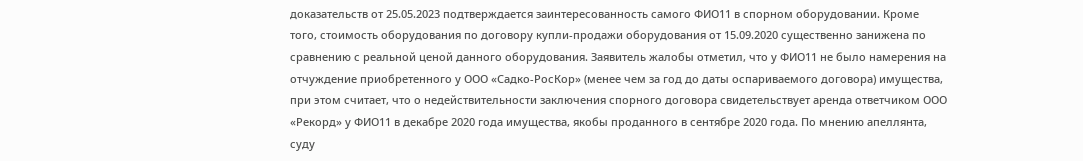доказательств от 25.05.2023 подтверждается заинтересованность самого ФИО11 в спорном оборудовании. Кроме того, стоимость оборудования по договору купли-продажи оборудования от 15.09.2020 существенно занижена по сравнению с реальной ценой данного оборудования. Заявитель жалобы отметил, что у ФИО11 не было намерения на отчуждение приобретенного у ООО «Садко-РосКор» (менее чем за год до даты оспариваемого договора) имущества, при этом считает, что о недействительности заключения спорного договора свидетельствует аренда ответчиком ООО «Рекорд» у ФИО11 в декабре 2020 года имущества, якобы проданного в сентябре 2020 года. По мнению апеллянта, суду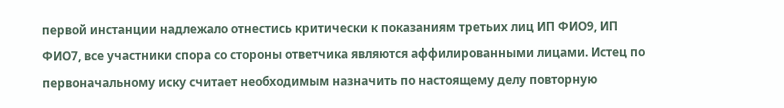первой инстанции надлежало отнестись критически к показаниям третьих лиц ИП ФИО9, ИП ФИО7, все участники спора со стороны ответчика являются аффилированными лицами. Истец по первоначальному иску считает необходимым назначить по настоящему делу повторную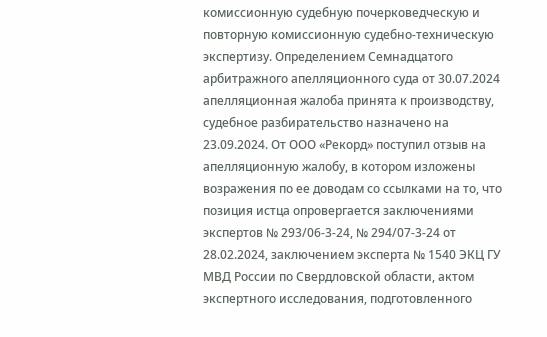комиссионную судебную почерковедческую и повторную комиссионную судебно-техническую экспертизу. Определением Семнадцатого арбитражного апелляционного суда от 30.07.2024 апелляционная жалоба принята к производству, судебное разбирательство назначено на 23.09.2024. От ООО «Рекорд» поступил отзыв на апелляционную жалобу, в котором изложены возражения по ее доводам со ссылками на то, что позиция истца опровергается заключениями экспертов № 293/06-3-24, № 294/07-3-24 от 28.02.2024, заключением эксперта № 1540 ЭКЦ ГУ МВД России по Свердловской области, актом экспертного исследования, подготовленного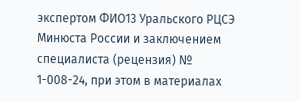экспертом ФИО13 Уральского РЦСЭ Минюста России и заключением специалиста (рецензия) № 1-008-24, при этом в материалах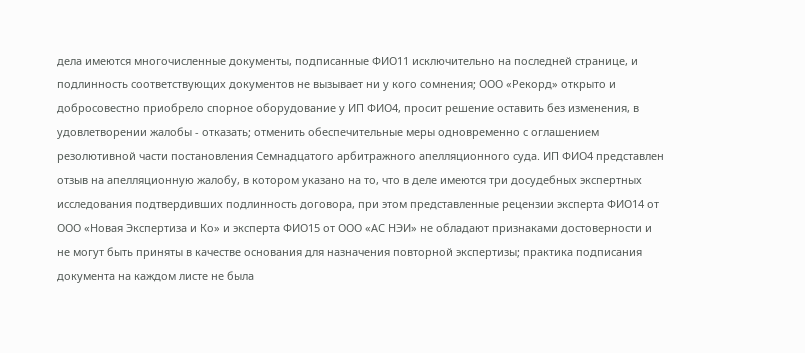дела имеются многочисленные документы, подписанные ФИО11 исключительно на последней странице, и подлинность соответствующих документов не вызывает ни у кого сомнения; ООО «Рекорд» открыто и добросовестно приобрело спорное оборудование у ИП ФИО4, просит решение оставить без изменения, в удовлетворении жалобы - отказать; отменить обеспечительные меры одновременно с оглашением резолютивной части постановления Семнадцатого арбитражного апелляционного суда. ИП ФИО4 представлен отзыв на апелляционную жалобу, в котором указано на то, что в деле имеются три досудебных экспертных исследования подтвердивших подлинность договора, при этом представленные рецензии эксперта ФИО14 от ООО «Новая Экспертиза и Ко» и эксперта ФИО15 от ООО «АС НЭИ» не обладают признаками достоверности и не могут быть приняты в качестве основания для назначения повторной экспертизы; практика подписания документа на каждом листе не была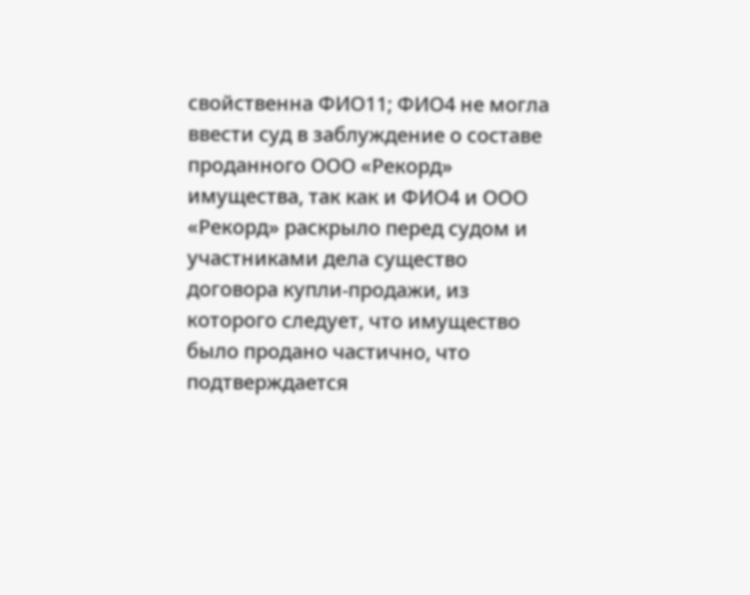свойственна ФИО11; ФИО4 не могла ввести суд в заблуждение о составе проданного ООО «Рекорд» имущества, так как и ФИО4 и ООО «Рекорд» раскрыло перед судом и участниками дела существо договора купли-продажи, из которого следует, что имущество было продано частично, что подтверждается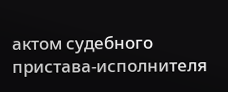актом судебного пристава-исполнителя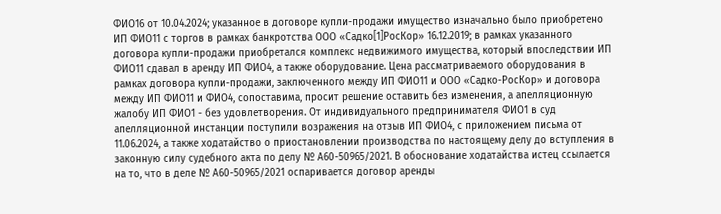ФИО16 от 10.04.2024; указанное в договоре купли-продажи имущество изначально было приобретено ИП ФИО11 с торгов в рамках банкротства ООО «Садко[1]РосКор» 16.12.2019; в рамках указанного договора купли-продажи приобретался комплекс недвижимого имущества, который впоследствии ИП ФИО11 сдавал в аренду ИП ФИО4, а также оборудование. Цена рассматриваемого оборудования в рамках договора купли-продажи, заключенного между ИП ФИО11 и ООО «Садко-РосКор» и договора между ИП ФИО11 и ФИО4, сопоставима, просит решение оставить без изменения, а апелляционную жалобу ИП ФИО1 - без удовлетворения. От индивидуального предпринимателя ФИО1 в суд апелляционной инстанции поступили возражения на отзыв ИП ФИО4, с приложением письма от 11.06.2024, а также ходатайство о приостановлении производства по настоящему делу до вступления в законную силу судебного акта по делу № А60-50965/2021. В обоснование ходатайства истец ссылается на то, что в деле № А60-50965/2021 оспаривается договор аренды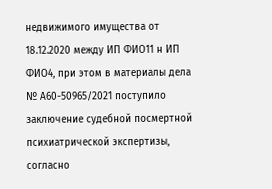недвижимого имущества от 18.12.2020 между ИП ФИО11 н ИП ФИО4, при этом в материалы дела № А60-50965/2021 поступило заключение судебной посмертной психиатрической экспертизы, согласно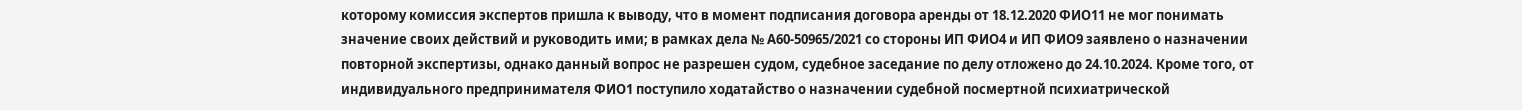которому комиссия экспертов пришла к выводу, что в момент подписания договора аренды от 18.12.2020 ФИО11 не мог понимать значение своих действий и руководить ими; в рамках дела № А60-50965/2021 со стороны ИП ФИО4 и ИП ФИО9 заявлено о назначении повторной экспертизы, однако данный вопрос не разрешен судом, судебное заседание по делу отложено до 24.10.2024. Кроме того, от индивидуального предпринимателя ФИО1 поступило ходатайство о назначении судебной посмертной психиатрической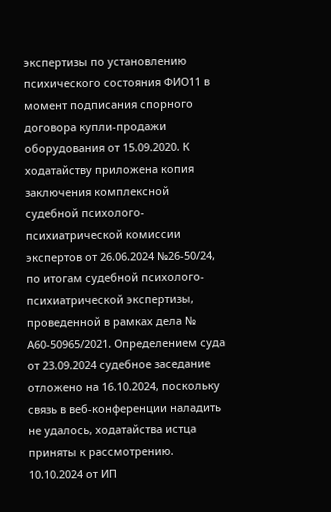экспертизы по установлению психического состояния ФИО11 в момент подписания спорного договора купли-продажи оборудования от 15.09.2020. К ходатайству приложена копия заключения комплексной судебной психолого-психиатрической комиссии экспертов от 26.06.2024 №26-50/24, по итогам судебной психолого-психиатрической экспертизы, проведенной в рамках дела № А60-50965/2021. Определением суда от 23.09.2024 судебное заседание отложено на 16.10.2024, поскольку связь в веб-конференции наладить не удалось, ходатайства истца приняты к рассмотрению. 10.10.2024 от ИП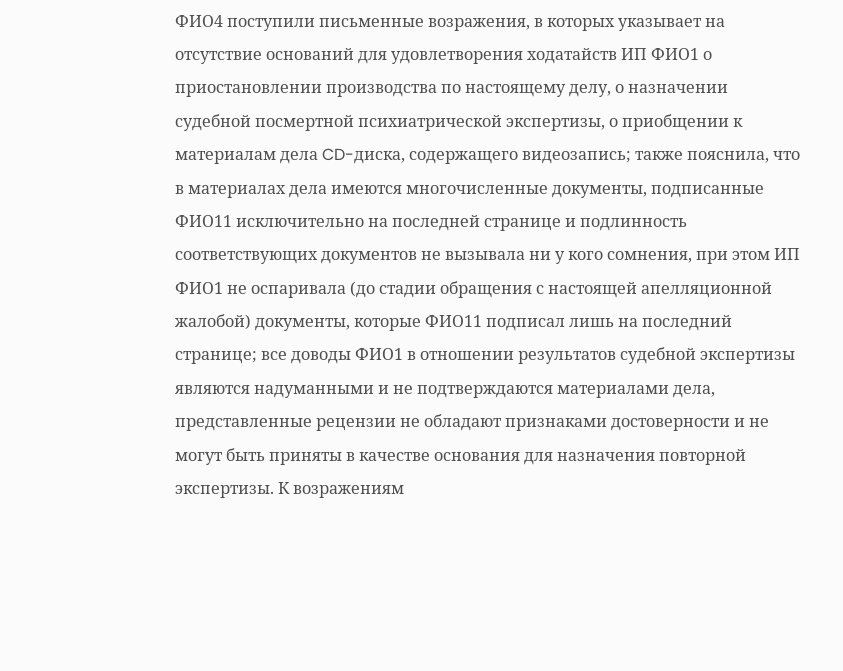ФИО4 поступили письменные возражения, в которых указывает на отсутствие оснований для удовлетворения ходатайств ИП ФИО1 о приостановлении производства по настоящему делу, о назначении судебной посмертной психиатрической экспертизы, о приобщении к материалам дела CD-диска, содержащего видеозапись; также пояснила, что в материалах дела имеются многочисленные документы, подписанные ФИО11 исключительно на последней странице и подлинность соответствующих документов не вызывала ни у кого сомнения, при этом ИП ФИО1 не оспаривала (до стадии обращения с настоящей апелляционной жалобой) документы, которые ФИО11 подписал лишь на последний странице; все доводы ФИО1 в отношении результатов судебной экспертизы являются надуманными и не подтверждаются материалами дела, представленные рецензии не обладают признаками достоверности и не могут быть приняты в качестве основания для назначения повторной экспертизы. К возражениям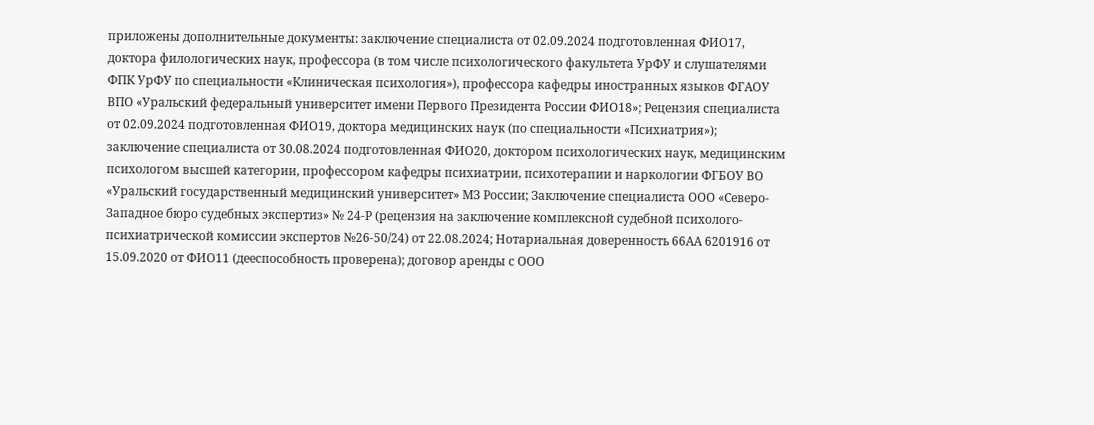приложены дополнительные документы: заключение специалиста от 02.09.2024 подготовленная ФИО17, доктора филологических наук, профессора (в том числе психологического факультета УрФУ и слушателями ФПК УрФУ по специальности «Клиническая психология»), профессора кафедры иностранных языков ФГАОУ ВПО «Уральский федеральный университет имени Первого Президента России ФИО18»; Рецензия специалиста от 02.09.2024 подготовленная ФИО19, доктора медицинских наук (по специальности «Психиатрия»); заключение специалиста от 30.08.2024 подготовленная ФИО20, доктором психологических наук, медицинским психологом высшей категории, профессором кафедры психиатрии, психотерапии и наркологии ФГБОУ ВО «Уральский государственный медицинский университет» МЗ России; Заключение специалиста ООО «Северо-Западное бюро судебных экспертиз» № 24-Р (рецензия на заключение комплексной судебной психолого-психиатрической комиссии экспертов №26-50/24) от 22.08.2024; Нотариальная доверенность 66АА 6201916 от 15.09.2020 от ФИО11 (дееспособность проверена); договор аренды с ООО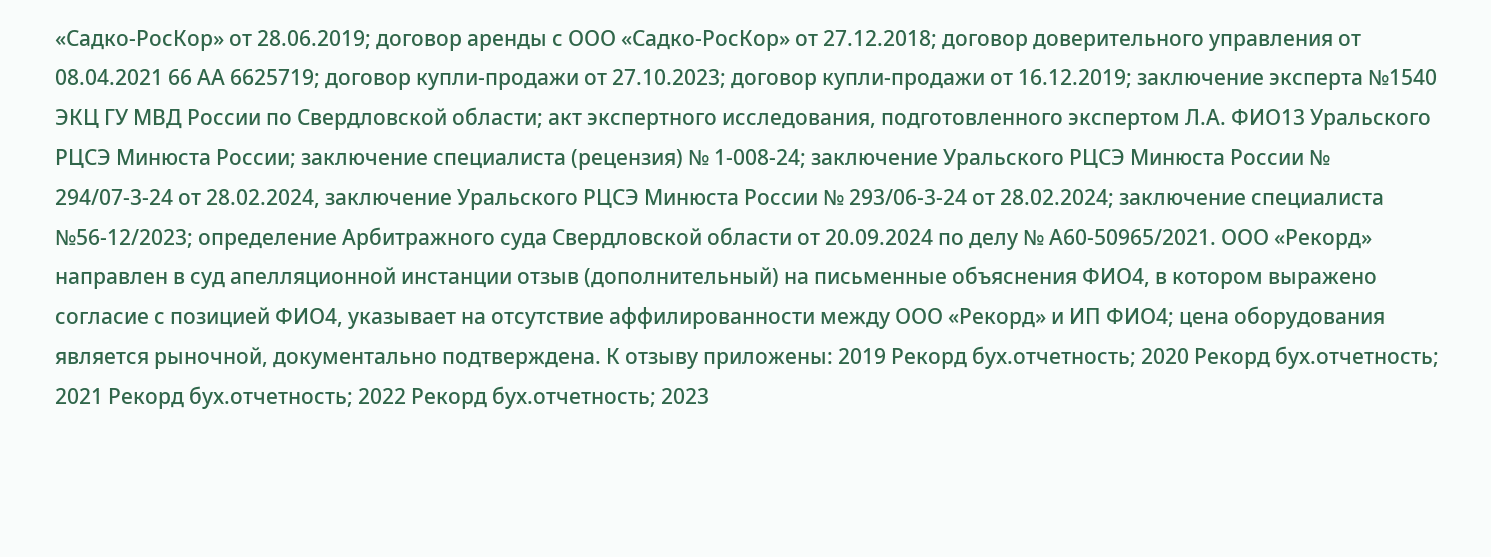«Садко-РосКор» от 28.06.2019; договор аренды с ООО «Садко-РосКор» от 27.12.2018; договор доверительного управления от 08.04.2021 66 АА 6625719; договор купли-продажи от 27.10.2023; договор купли-продажи от 16.12.2019; заключение эксперта №1540 ЭКЦ ГУ МВД России по Свердловской области; акт экспертного исследования, подготовленного экспертом Л.А. ФИО13 Уральского РЦСЭ Минюста России; заключение специалиста (рецензия) № 1-008-24; заключение Уральского РЦСЭ Минюста России № 294/07-3-24 от 28.02.2024, заключение Уральского РЦСЭ Минюста России № 293/06-3-24 от 28.02.2024; заключение специалиста №56-12/2023; определение Арбитражного суда Свердловской области от 20.09.2024 по делу № А60-50965/2021. ООО «Рекорд» направлен в суд апелляционной инстанции отзыв (дополнительный) на письменные объяснения ФИО4, в котором выражено согласие с позицией ФИО4, указывает на отсутствие аффилированности между ООО «Рекорд» и ИП ФИО4; цена оборудования является рыночной, документально подтверждена. К отзыву приложены: 2019 Рекорд бух.отчетность; 2020 Рекорд бух.отчетность; 2021 Рекорд бух.отчетность; 2022 Рекорд бух.отчетность; 2023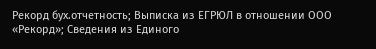Рекорд бух.отчетность; Выписка из ЕГРЮЛ в отношении ООО «Рекорд»; Сведения из Единого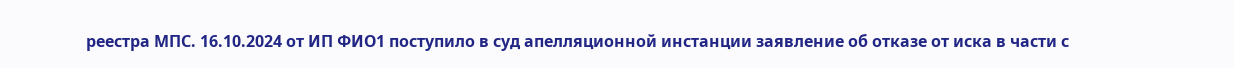реестра МПС. 16.10.2024 от ИП ФИО1 поступило в суд апелляционной инстанции заявление об отказе от иска в части с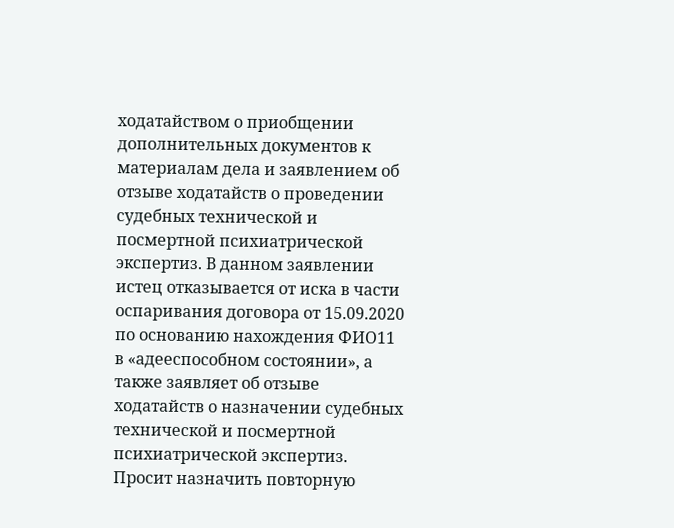ходатайством о приобщении дополнительных документов к материалам дела и заявлением об отзыве ходатайств о проведении судебных технической и посмертной психиатрической экспертиз. В данном заявлении истец отказывается от иска в части оспаривания договора от 15.09.2020 по основанию нахождения ФИО11 в «адееспособном состоянии», а также заявляет об отзыве ходатайств о назначении судебных технической и посмертной психиатрической экспертиз. Просит назначить повторную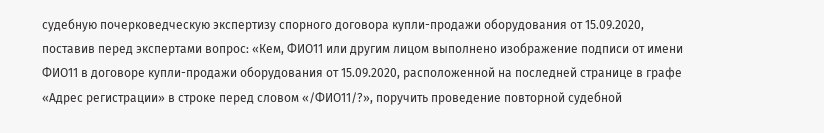судебную почерковедческую экспертизу спорного договора купли-продажи оборудования от 15.09.2020, поставив перед экспертами вопрос: «Кем, ФИО11 или другим лицом выполнено изображение подписи от имени ФИО11 в договоре купли-продажи оборудования от 15.09.2020, расположенной на последней странице в графе «Адрес регистрации» в строке перед словом «/ФИО11/?», поручить проведение повторной судебной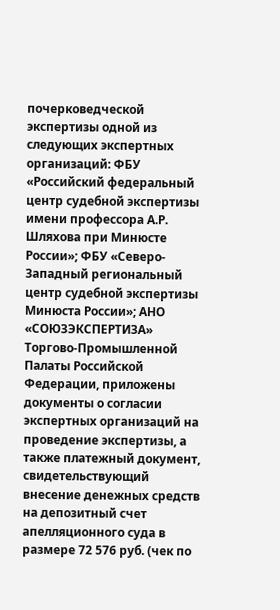почерковедческой экспертизы одной из следующих экспертных организаций: ФБУ «Российский федеральный центр судебной экспертизы имени профессора А.Р. Шляхова при Минюсте России»; ФБУ «Северо-Западный региональный центр судебной экспертизы Минюста России»; АНО «СОЮЗЭКСПЕРТИЗА» Торгово-Промышленной Палаты Российской Федерации, приложены документы о согласии экспертных организаций на проведение экспертизы, а также платежный документ, свидетельствующий внесение денежных средств на депозитный счет апелляционного суда в размере 72 576 руб. (чек по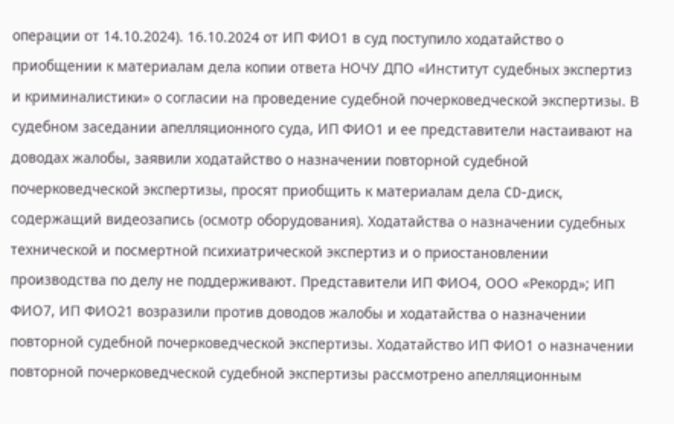операции от 14.10.2024). 16.10.2024 от ИП ФИО1 в суд поступило ходатайство о приобщении к материалам дела копии ответа НОЧУ ДПО «Институт судебных экспертиз и криминалистики» о согласии на проведение судебной почерковедческой экспертизы. В судебном заседании апелляционного суда, ИП ФИО1 и ее представители настаивают на доводах жалобы, заявили ходатайство о назначении повторной судебной почерковедческой экспертизы, просят приобщить к материалам дела CD-диск, содержащий видеозапись (осмотр оборудования). Ходатайства о назначении судебных технической и посмертной психиатрической экспертиз и о приостановлении производства по делу не поддерживают. Представители ИП ФИО4, ООО «Рекорд»; ИП ФИО7, ИП ФИО21 возразили против доводов жалобы и ходатайства о назначении повторной судебной почерковедческой экспертизы. Ходатайство ИП ФИО1 о назначении повторной почерковедческой судебной экспертизы рассмотрено апелляционным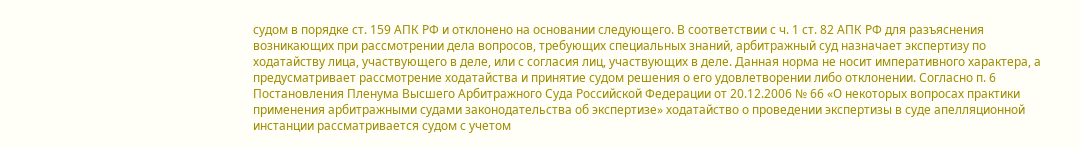судом в порядке ст. 159 АПК РФ и отклонено на основании следующего. В соответствии с ч. 1 ст. 82 АПК РФ для разъяснения возникающих при рассмотрении дела вопросов, требующих специальных знаний, арбитражный суд назначает экспертизу по ходатайству лица, участвующего в деле, или с согласия лиц, участвующих в деле. Данная норма не носит императивного характера, а предусматривает рассмотрение ходатайства и принятие судом решения о его удовлетворении либо отклонении. Согласно п. 6 Постановления Пленума Высшего Арбитражного Суда Российской Федерации от 20.12.2006 № 66 «О некоторых вопросах практики применения арбитражными судами законодательства об экспертизе» ходатайство о проведении экспертизы в суде апелляционной инстанции рассматривается судом с учетом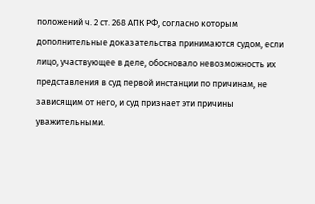положений ч. 2 ст. 268 АПК РФ, согласно которым дополнительные доказательства принимаются судом, если лицо, участвующее в деле, обосновало невозможность их представления в суд первой инстанции по причинам, не зависящим от него, и суд признает эти причины уважительными.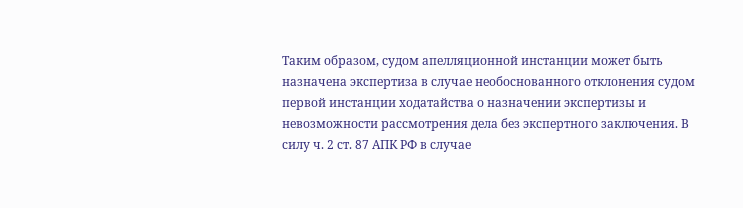Таким образом, судом апелляционной инстанции может быть назначена экспертиза в случае необоснованного отклонения судом первой инстанции ходатайства о назначении экспертизы и невозможности рассмотрения дела без экспертного заключения. В силу ч. 2 ст. 87 АПК РФ в случае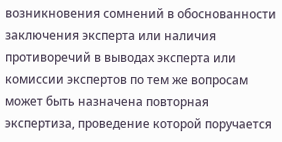возникновения сомнений в обоснованности заключения эксперта или наличия противоречий в выводах эксперта или комиссии экспертов по тем же вопросам может быть назначена повторная экспертиза, проведение которой поручается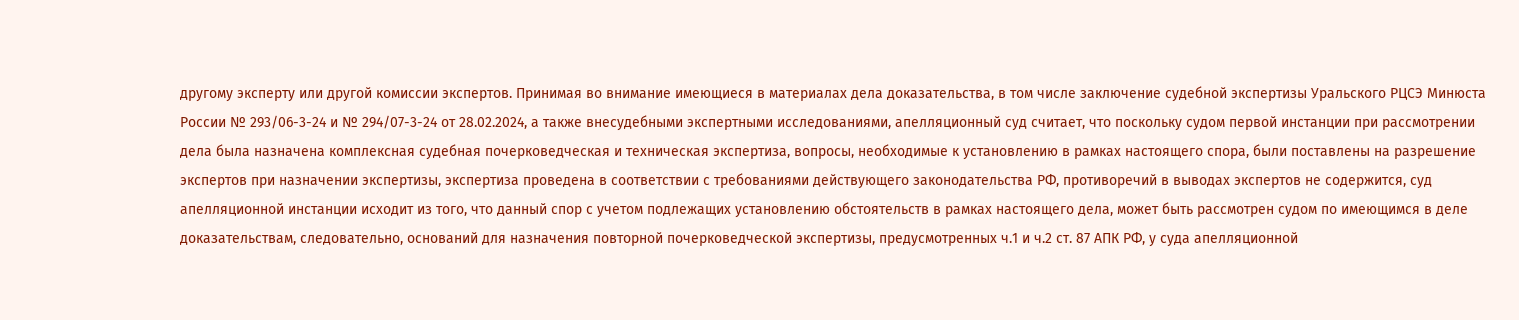другому эксперту или другой комиссии экспертов. Принимая во внимание имеющиеся в материалах дела доказательства, в том числе заключение судебной экспертизы Уральского РЦСЭ Минюста России № 293/06-3-24 и № 294/07-3-24 от 28.02.2024, а также внесудебными экспертными исследованиями, апелляционный суд считает, что поскольку судом первой инстанции при рассмотрении дела была назначена комплексная судебная почерковедческая и техническая экспертиза, вопросы, необходимые к установлению в рамках настоящего спора, были поставлены на разрешение экспертов при назначении экспертизы, экспертиза проведена в соответствии с требованиями действующего законодательства РФ, противоречий в выводах экспертов не содержится, суд апелляционной инстанции исходит из того, что данный спор с учетом подлежащих установлению обстоятельств в рамках настоящего дела, может быть рассмотрен судом по имеющимся в деле доказательствам, следовательно, оснований для назначения повторной почерковедческой экспертизы, предусмотренных ч.1 и ч.2 ст. 87 АПК РФ, у суда апелляционной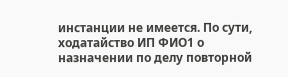инстанции не имеется. По сути, ходатайство ИП ФИО1 о назначении по делу повторной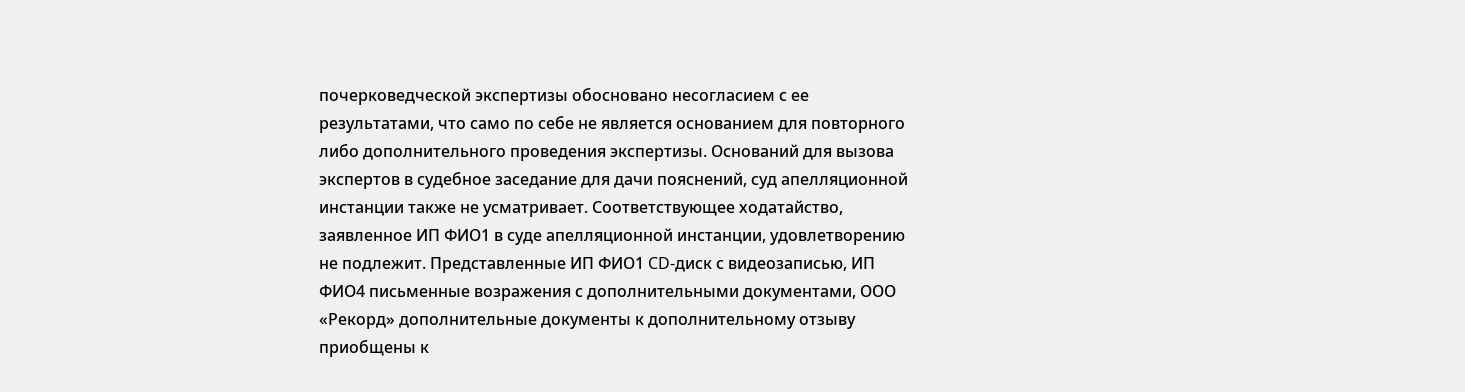почерковедческой экспертизы обосновано несогласием с ее результатами, что само по себе не является основанием для повторного либо дополнительного проведения экспертизы. Оснований для вызова экспертов в судебное заседание для дачи пояснений, суд апелляционной инстанции также не усматривает. Соответствующее ходатайство, заявленное ИП ФИО1 в суде апелляционной инстанции, удовлетворению не подлежит. Представленные ИП ФИО1 CD-диск с видеозаписью, ИП ФИО4 письменные возражения с дополнительными документами, ООО «Рекорд» дополнительные документы к дополнительному отзыву приобщены к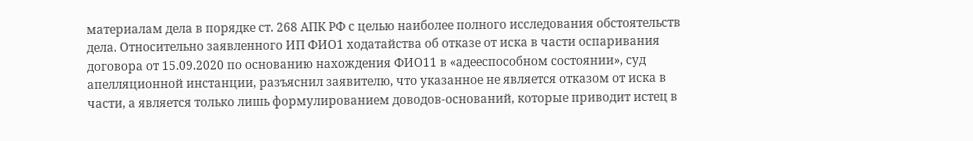материалам дела в порядке ст. 268 АПК РФ с целью наиболее полного исследования обстоятельств дела. Относительно заявленного ИП ФИО1 ходатайства об отказе от иска в части оспаривания договора от 15.09.2020 по основанию нахождения ФИО11 в «адееспособном состоянии», суд апелляционной инстанции, разъяснил заявителю, что указанное не является отказом от иска в части, а является только лишь формулированием доводов-оснований, которые приводит истец в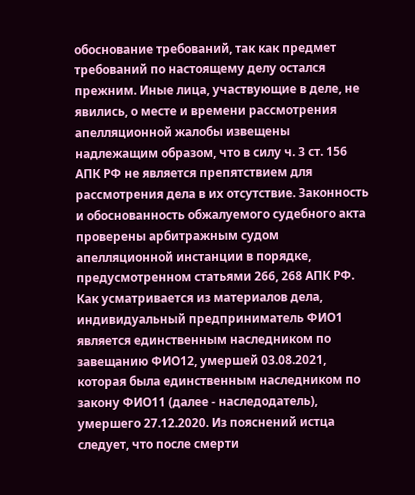обоснование требований, так как предмет требований по настоящему делу остался прежним. Иные лица, участвующие в деле, не явились, о месте и времени рассмотрения апелляционной жалобы извещены надлежащим образом, что в силу ч. 3 ст. 156 АПК РФ не является препятствием для рассмотрения дела в их отсутствие. Законность и обоснованность обжалуемого судебного акта проверены арбитражным судом апелляционной инстанции в порядке, предусмотренном статьями 266, 268 АПК РФ. Как усматривается из материалов дела, индивидуальный предприниматель ФИО1 является единственным наследником по завещанию ФИО12, умершей 03.08.2021, которая была единственным наследником по закону ФИО11 (далее - наследодатель), умершего 27.12.2020. Из пояснений истца следует, что после смерти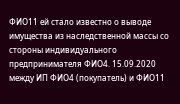ФИО11 ей стало известно о выводе имущества из наследственной массы со стороны индивидуального предпринимателя ФИО4. 15.09.2020 между ИП ФИО4 (покупатель) и ФИО11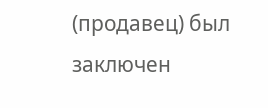(продавец) был заключен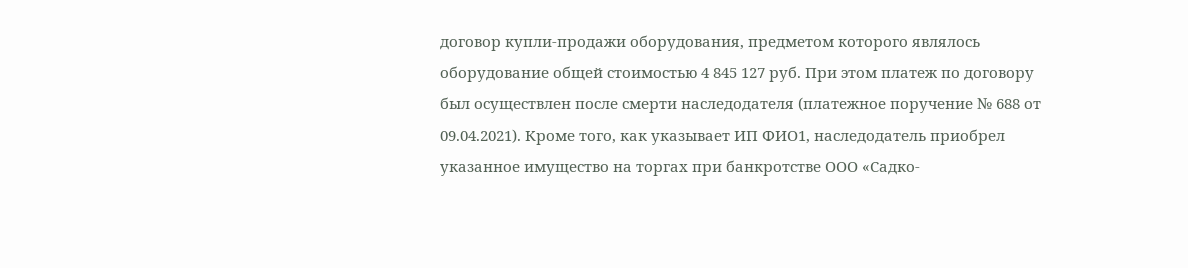договор купли-продажи оборудования, предметом которого являлось оборудование общей стоимостью 4 845 127 руб. При этом платеж по договору был осуществлен после смерти наследодателя (платежное поручение № 688 от 09.04.2021). Кроме того, как указывает ИП ФИО1, наследодатель приобрел указанное имущество на торгах при банкротстве ООО «Садко-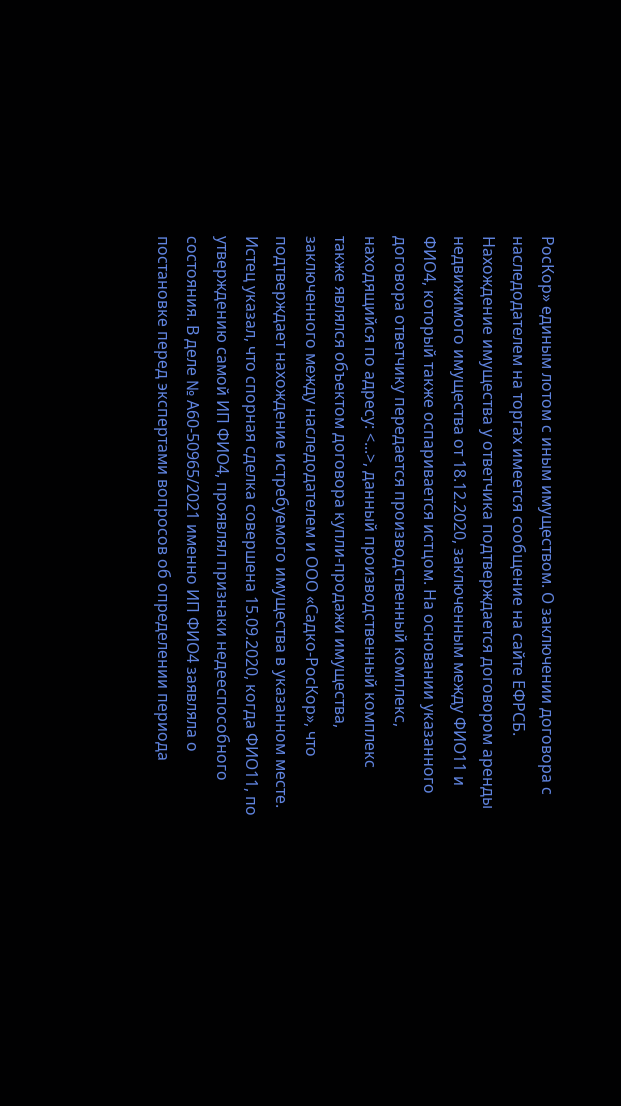РосКор» единым лотом с иным имуществом. О заключении договора с наследодателем на торгах имеется сообщение на сайте ЕФРСБ. Нахождение имущества у ответчика подтверждается договором аренды недвижимого имущества от 18.12.2020, заключенным между ФИО11 и ФИО4, который также оспаривается истцом. На основании указанного договора ответчику передается производственный комплекс, находящийся по адресу: <...>, данный производственный комплекс также являлся объектом договора купли-продажи имущества, заключенного между наследодателем и ООО «Садко-РосКор», что подтверждает нахождение истребуемого имущества в указанном месте. Истец указал, что спорная сделка совершена 15.09.2020, когда ФИО11, по утверждению самой ИП ФИО4, проявлял признаки недееспособного состояния. В деле № А60-50965/2021 именно ИП ФИО4 заявляла о постановке перед экспертами вопросов об определении периода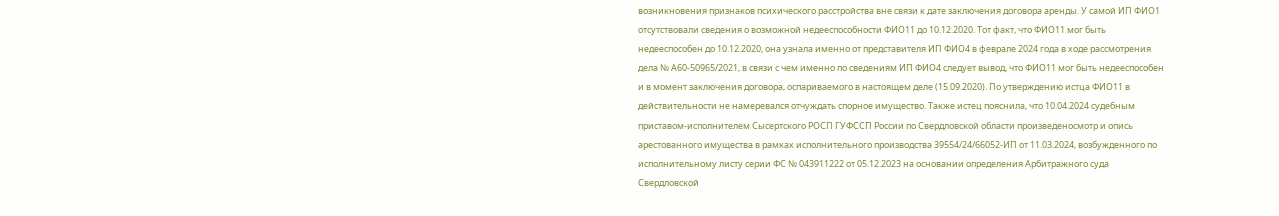возникновения признаков психического расстройства вне связи к дате заключения договора аренды. У самой ИП ФИО1 отсутствовали сведения о возможной недееспособности ФИО11 до 10.12.2020. Тот факт, что ФИО11 мог быть недееспособен до 10.12.2020, она узнала именно от представителя ИП ФИО4 в феврале 2024 года в ходе рассмотрения дела № А60-50965/2021, в связи с чем именно по сведениям ИП ФИО4 следует вывод, что ФИО11 мог быть недееспособен и в момент заключения договора, оспариваемого в настоящем деле (15.09.2020). По утверждению истца ФИО11 в действительности не намеревался отчуждать спорное имущество. Также истец пояснила, что 10.04.2024 судебным приставом-исполнителем Сысертского РОСП ГУФССП России по Свердловской области произведеносмотр и опись арестованного имущества в рамках исполнительного производства 39554/24/66052-ИП от 11.03.2024, возбужденного по исполнительному листу серии ФС № 043911222 от 05.12.2023 на основании определения Арбитражного суда Свердловской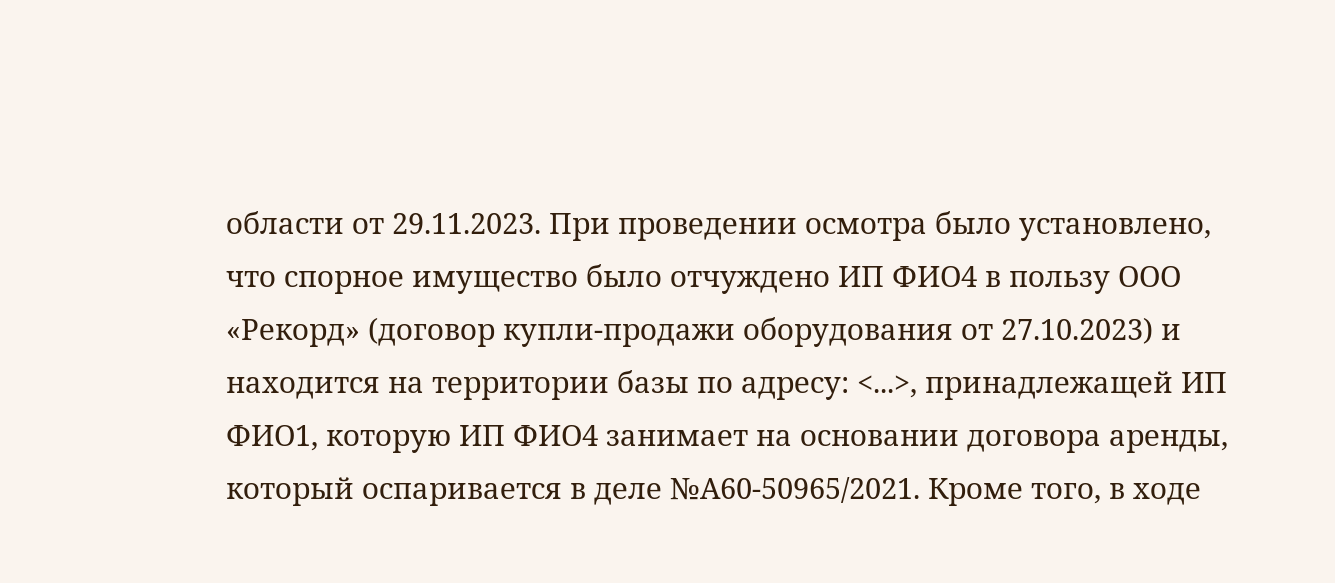области от 29.11.2023. При проведении осмотра было установлено, что спорное имущество было отчуждено ИП ФИО4 в пользу ООО «Рекорд» (договор купли-продажи оборудования от 27.10.2023) и находится на территории базы по адресу: <...>, принадлежащей ИП ФИО1, которую ИП ФИО4 занимает на основании договора аренды, который оспаривается в деле №А60-50965/2021. Кроме того, в ходе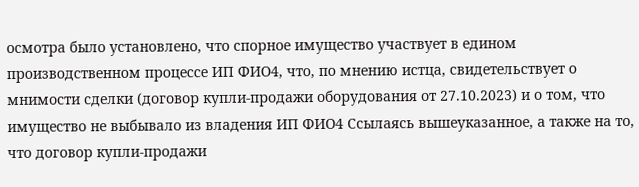осмотра было установлено, что спорное имущество участвует в едином производственном процессе ИП ФИО4, что, по мнению истца, свидетельствует о мнимости сделки (договор купли-продажи оборудования от 27.10.2023) и о том, что имущество не выбывало из владения ИП ФИО4 Ссылаясь вышеуказанное, а также на то, что договор купли-продажи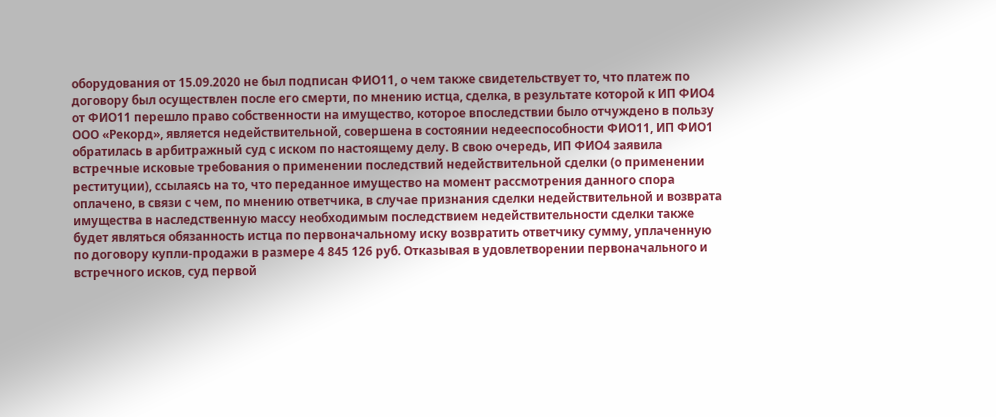оборудования от 15.09.2020 не был подписан ФИО11, о чем также свидетельствует то, что платеж по договору был осуществлен после его смерти, по мнению истца, сделка, в результате которой к ИП ФИО4 от ФИО11 перешло право собственности на имущество, которое впоследствии было отчуждено в пользу ООО «Рекорд», является недействительной, совершена в состоянии недееспособности ФИО11, ИП ФИО1 обратилась в арбитражный суд с иском по настоящему делу. В свою очередь, ИП ФИО4 заявила встречные исковые требования о применении последствий недействительной сделки (о применении реституции), ссылаясь на то, что переданное имущество на момент рассмотрения данного спора оплачено, в связи с чем, по мнению ответчика, в случае признания сделки недействительной и возврата имущества в наследственную массу необходимым последствием недействительности сделки также будет являться обязанность истца по первоначальному иску возвратить ответчику сумму, уплаченную по договору купли-продажи в размере 4 845 126 руб. Отказывая в удовлетворении первоначального и встречного исков, суд первой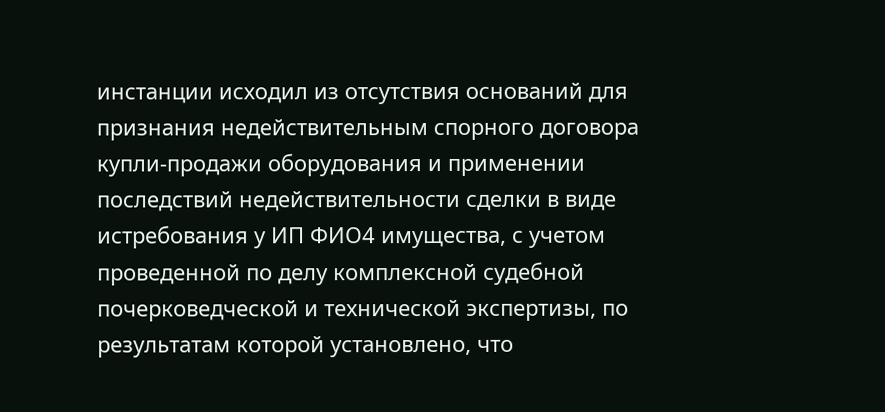инстанции исходил из отсутствия оснований для признания недействительным спорного договора купли-продажи оборудования и применении последствий недействительности сделки в виде истребования у ИП ФИО4 имущества, с учетом проведенной по делу комплексной судебной почерковедческой и технической экспертизы, по результатам которой установлено, что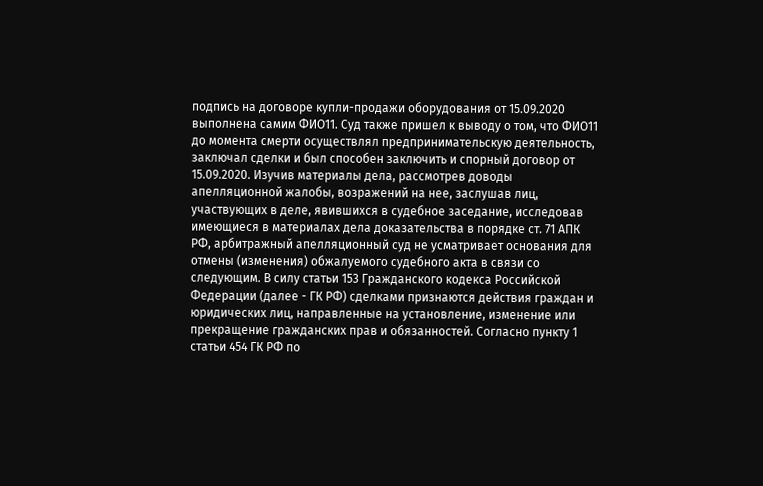подпись на договоре купли-продажи оборудования от 15.09.2020 выполнена самим ФИО11. Суд также пришел к выводу о том, что ФИО11 до момента смерти осуществлял предпринимательскую деятельность, заключал сделки и был способен заключить и спорный договор от 15.09.2020. Изучив материалы дела, рассмотрев доводы апелляционной жалобы, возражений на нее, заслушав лиц, участвующих в деле, явившихся в судебное заседание, исследовав имеющиеся в материалах дела доказательства в порядке ст. 71 АПК РФ, арбитражный апелляционный суд не усматривает основания для отмены (изменения) обжалуемого судебного акта в связи со следующим. В силу статьи 153 Гражданского кодекса Российской Федерации (далее - ГК РФ) сделками признаются действия граждан и юридических лиц, направленные на установление, изменение или прекращение гражданских прав и обязанностей. Согласно пункту 1 статьи 454 ГК РФ по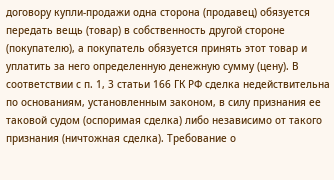договору купли-продажи одна сторона (продавец) обязуется передать вещь (товар) в собственность другой стороне (покупателю), а покупатель обязуется принять этот товар и уплатить за него определенную денежную сумму (цену). В соответствии с п. 1, 3 статьи 166 ГК РФ сделка недействительна по основаниям, установленным законом, в силу признания ее таковой судом (оспоримая сделка) либо независимо от такого признания (ничтожная сделка). Требование о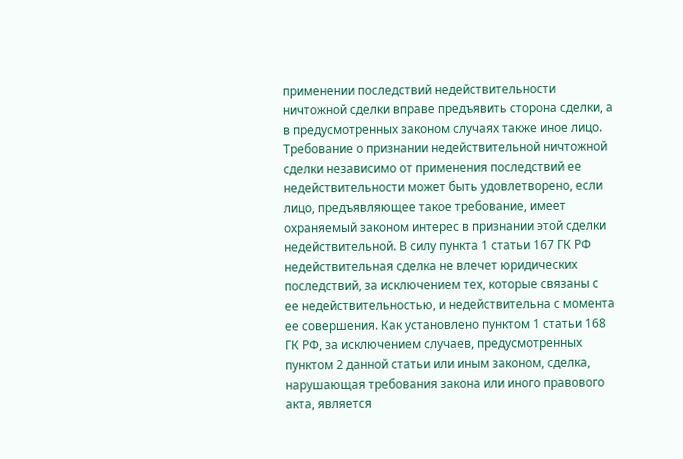применении последствий недействительности ничтожной сделки вправе предъявить сторона сделки, а в предусмотренных законом случаях также иное лицо. Требование о признании недействительной ничтожной сделки независимо от применения последствий ее недействительности может быть удовлетворено, если лицо, предъявляющее такое требование, имеет охраняемый законом интерес в признании этой сделки недействительной. В силу пункта 1 статьи 167 ГК РФ недействительная сделка не влечет юридических последствий, за исключением тех, которые связаны с ее недействительностью, и недействительна с момента ее совершения. Как установлено пунктом 1 статьи 168 ГК РФ, за исключением случаев, предусмотренных пунктом 2 данной статьи или иным законом, сделка, нарушающая требования закона или иного правового акта, является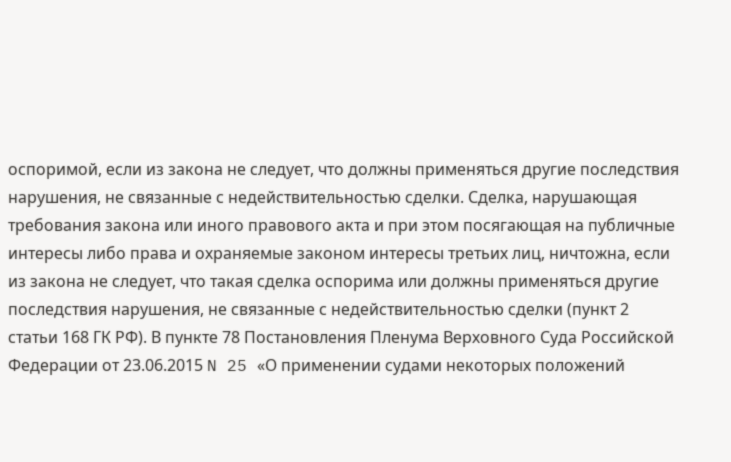оспоримой, если из закона не следует, что должны применяться другие последствия нарушения, не связанные с недействительностью сделки. Сделка, нарушающая требования закона или иного правового акта и при этом посягающая на публичные интересы либо права и охраняемые законом интересы третьих лиц, ничтожна, если из закона не следует, что такая сделка оспорима или должны применяться другие последствия нарушения, не связанные с недействительностью сделки (пункт 2 статьи 168 ГК РФ). В пункте 78 Постановления Пленума Верховного Суда Российской Федерации от 23.06.2015 N 25 «О применении судами некоторых положений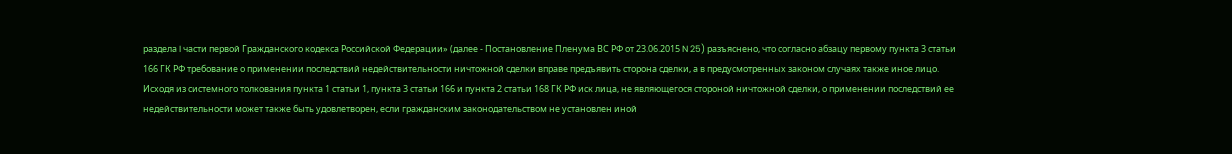раздела I части первой Гражданского кодекса Российской Федерации» (далее - Постановление Пленума ВС РФ от 23.06.2015 N 25) разъяснено, что согласно абзацу первому пункта 3 статьи 166 ГК РФ требование о применении последствий недействительности ничтожной сделки вправе предъявить сторона сделки, а в предусмотренных законом случаях также иное лицо. Исходя из системного толкования пункта 1 статьи 1, пункта 3 статьи 166 и пункта 2 статьи 168 ГК РФ иск лица, не являющегося стороной ничтожной сделки, о применении последствий ее недействительности может также быть удовлетворен, если гражданским законодательством не установлен иной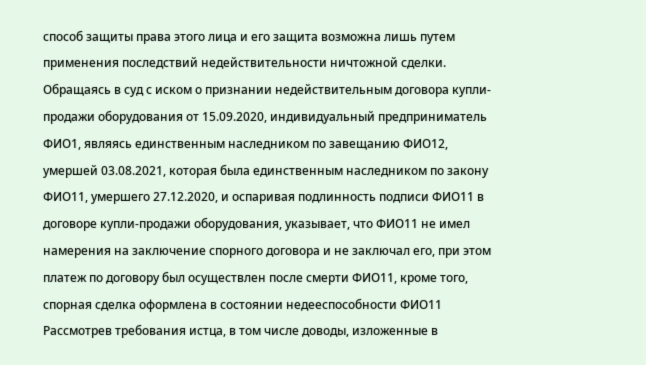способ защиты права этого лица и его защита возможна лишь путем применения последствий недействительности ничтожной сделки. Обращаясь в суд с иском о признании недействительным договора купли-продажи оборудования от 15.09.2020, индивидуальный предприниматель ФИО1, являясь единственным наследником по завещанию ФИО12, умершей 03.08.2021, которая была единственным наследником по закону ФИО11, умершего 27.12.2020, и оспаривая подлинность подписи ФИО11 в договоре купли-продажи оборудования, указывает, что ФИО11 не имел намерения на заключение спорного договора и не заключал его, при этом платеж по договору был осуществлен после смерти ФИО11, кроме того, спорная сделка оформлена в состоянии недееспособности ФИО11 Рассмотрев требования истца, в том числе доводы, изложенные в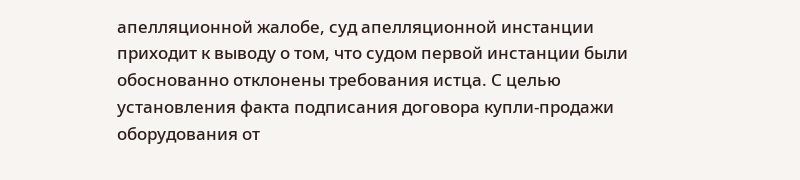апелляционной жалобе, суд апелляционной инстанции приходит к выводу о том, что судом первой инстанции были обоснованно отклонены требования истца. С целью установления факта подписания договора купли-продажи оборудования от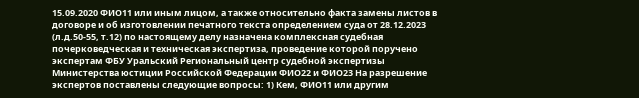15.09.2020 ФИО11 или иным лицом, а также относительно факта замены листов в договоре и об изготовлении печатного текста определением суда от 28.12.2023 (л.д.50-55, т.12) по настоящему делу назначена комплексная судебная почерковедческая и техническая экспертиза, проведение которой поручено экспертам ФБУ Уральский Региональный центр судебной экспертизы Министерства юстиции Российской Федерации ФИО22 и ФИО23 На разрешение экспертов поставлены следующие вопросы: 1) Кем, ФИО11 или другим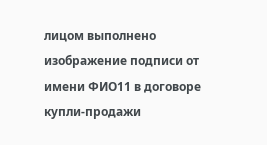лицом выполнено изображение подписи от имени ФИО11 в договоре купли-продажи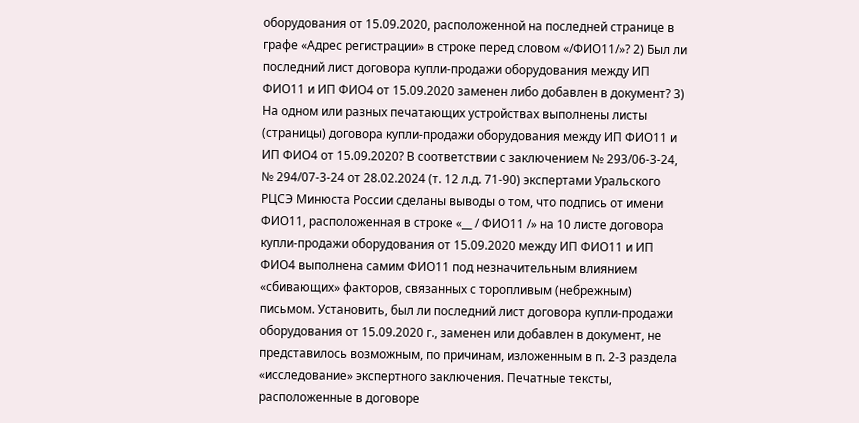оборудования от 15.09.2020, расположенной на последней странице в графе «Адрес регистрации» в строке перед словом «/ФИО11/»? 2) Был ли последний лист договора купли-продажи оборудования между ИП ФИО11 и ИП ФИО4 от 15.09.2020 заменен либо добавлен в документ? 3) На одном или разных печатающих устройствах выполнены листы (страницы) договора купли-продажи оборудования между ИП ФИО11 и ИП ФИО4 от 15.09.2020? В соответствии с заключением № 293/06-3-24, № 294/07-3-24 от 28.02.2024 (т. 12 л.д. 71-90) экспертами Уральского РЦСЭ Минюста России сделаны выводы о том, что подпись от имени ФИО11, расположенная в строке «__ / ФИО11 /» на 10 листе договора купли-продажи оборудования от 15.09.2020 между ИП ФИО11 и ИП ФИО4 выполнена самим ФИО11 под незначительным влиянием «сбивающих» факторов, связанных с торопливым (небрежным) письмом. Установить, был ли последний лист договора купли-продажи оборудования от 15.09.2020 г., заменен или добавлен в документ, не представилось возможным, по причинам, изложенным в п. 2-3 раздела «исследование» экспертного заключения. Печатные тексты, расположенные в договоре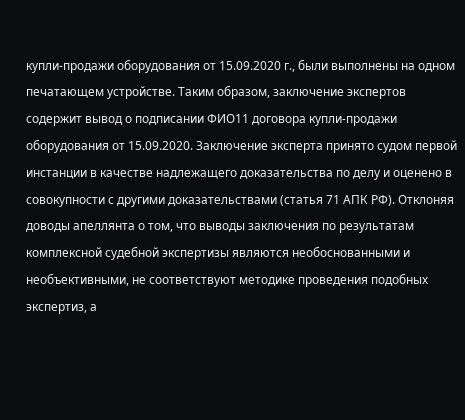купли-продажи оборудования от 15.09.2020 г., были выполнены на одном печатающем устройстве. Таким образом, заключение экспертов содержит вывод о подписании ФИО11 договора купли-продажи оборудования от 15.09.2020. Заключение эксперта принято судом первой инстанции в качестве надлежащего доказательства по делу и оценено в совокупности с другими доказательствами (статья 71 АПК РФ). Отклоняя доводы апеллянта о том, что выводы заключения по результатам комплексной судебной экспертизы являются необоснованными и необъективными, не соответствуют методике проведения подобных экспертиз, а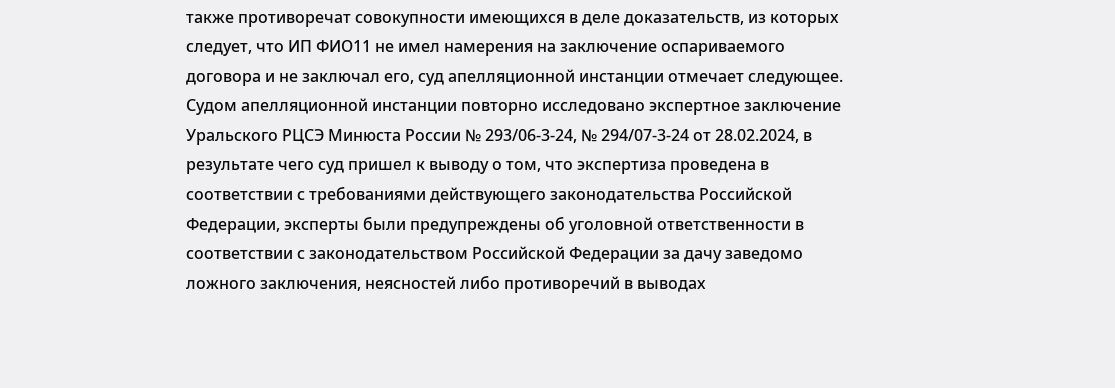также противоречат совокупности имеющихся в деле доказательств, из которых следует, что ИП ФИО11 не имел намерения на заключение оспариваемого договора и не заключал его, суд апелляционной инстанции отмечает следующее. Судом апелляционной инстанции повторно исследовано экспертное заключение Уральского РЦСЭ Минюста России № 293/06-3-24, № 294/07-3-24 от 28.02.2024, в результате чего суд пришел к выводу о том, что экспертиза проведена в соответствии с требованиями действующего законодательства Российской Федерации, эксперты были предупреждены об уголовной ответственности в соответствии с законодательством Российской Федерации за дачу заведомо ложного заключения, неясностей либо противоречий в выводах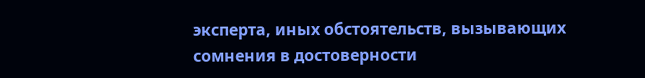эксперта, иных обстоятельств, вызывающих сомнения в достоверности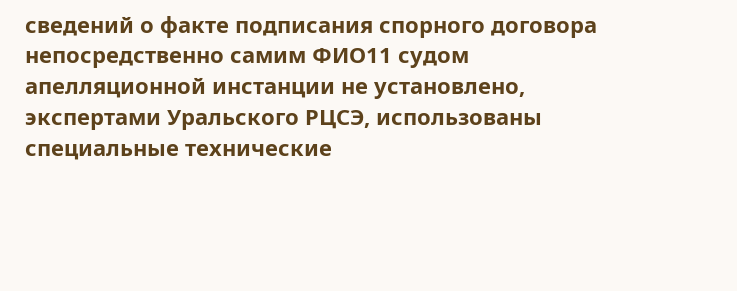сведений о факте подписания спорного договора непосредственно самим ФИО11 судом апелляционной инстанции не установлено, экспертами Уральского РЦСЭ, использованы специальные технические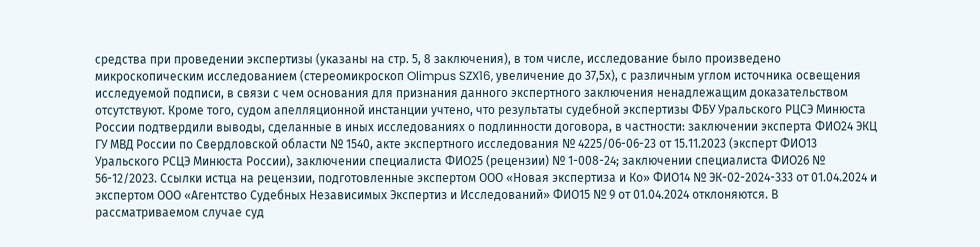средства при проведении экспертизы (указаны на стр. 5, 8 заключения), в том числе, исследование было произведено микроскопическим исследованием (стереомикроскоп Olimpus SZX16, увеличение до 37,5х), с различным углом источника освещения исследуемой подписи, в связи с чем основания для признания данного экспертного заключения ненадлежащим доказательством отсутствуют. Кроме того, судом апелляционной инстанции учтено, что результаты судебной экспертизы ФБУ Уральского РЦСЭ Минюста России подтвердили выводы, сделанные в иных исследованиях о подлинности договора, в частности: заключении эксперта ФИО24 ЭКЦ ГУ МВД России по Свердловской области № 1540, акте экспертного исследования № 4225/06-06-23 от 15.11.2023 (эксперт ФИО13 Уральского РСЦЭ Минюста России), заключении специалиста ФИО25 (рецензии) № 1-008-24; заключении специалиста ФИО26 № 56-12/2023. Ссылки истца на рецензии, подготовленные экспертом ООО «Новая экспертиза и Ко» ФИО14 № ЭК-02-2024-333 от 01.04.2024 и экспертом ООО «Агентство Судебных Независимых Экспертиз и Исследований» ФИО15 № 9 от 01.04.2024 отклоняются. В рассматриваемом случае суд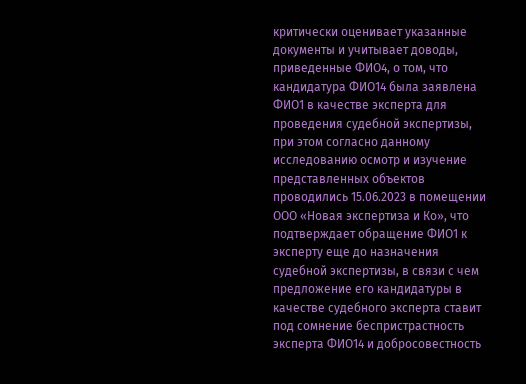критически оценивает указанные документы и учитывает доводы, приведенные ФИО4, о том, что кандидатура ФИО14 была заявлена ФИО1 в качестве эксперта для проведения судебной экспертизы, при этом согласно данному исследованию осмотр и изучение представленных объектов проводились 15.06.2023 в помещении ООО «Новая экспертиза и Ко», что подтверждает обращение ФИО1 к эксперту еще до назначения судебной экспертизы, в связи с чем предложение его кандидатуры в качестве судебного эксперта ставит под сомнение беспристрастность эксперта ФИО14 и добросовестность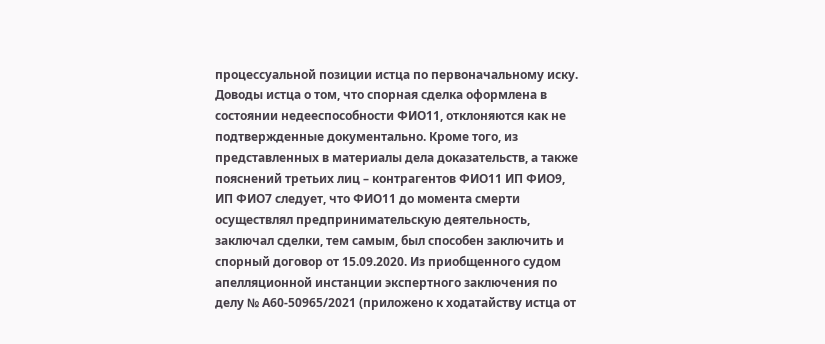процессуальной позиции истца по первоначальному иску. Доводы истца о том, что спорная сделка оформлена в состоянии недееспособности ФИО11, отклоняются как не подтвержденные документально. Кроме того, из представленных в материалы дела доказательств, а также пояснений третьих лиц – контрагентов ФИО11 ИП ФИО9, ИП ФИО7 следует, что ФИО11 до момента смерти осуществлял предпринимательскую деятельность, заключал сделки, тем самым, был способен заключить и спорный договор от 15.09.2020. Из приобщенного судом апелляционной инстанции экспертного заключения по делу № А60-50965/2021 (приложено к ходатайству истца от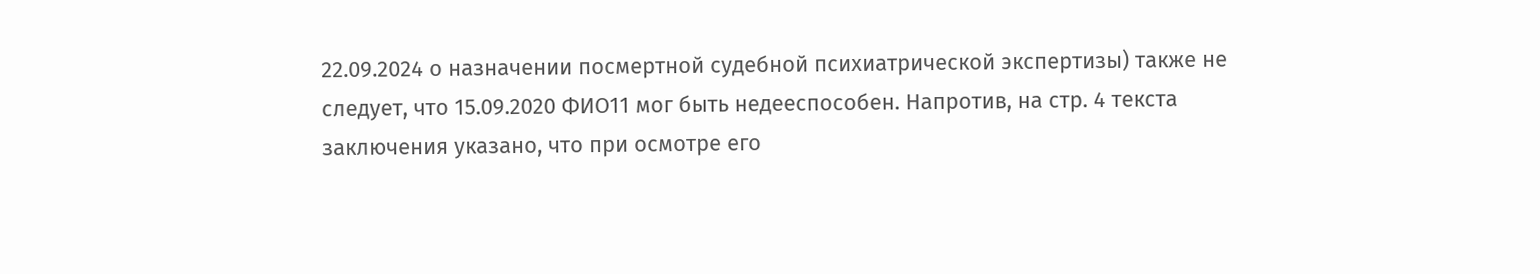22.09.2024 о назначении посмертной судебной психиатрической экспертизы) также не следует, что 15.09.2020 ФИО11 мог быть недееспособен. Напротив, на стр. 4 текста заключения указано, что при осмотре его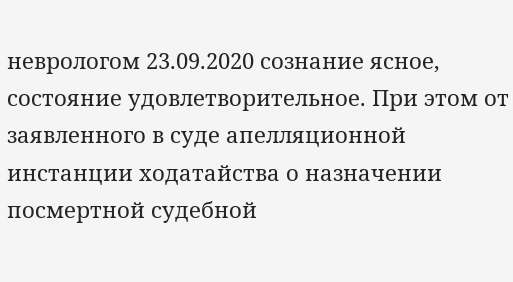неврологом 23.09.2020 сознание ясное, состояние удовлетворительное. При этом от заявленного в суде апелляционной инстанции ходатайства о назначении посмертной судебной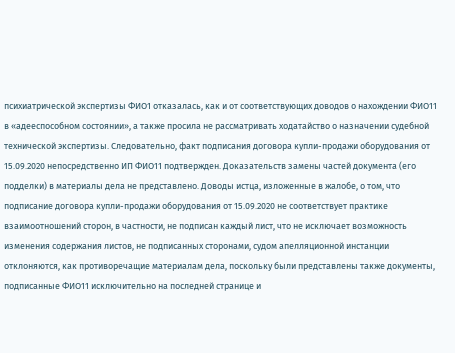психиатрической экспертизы ФИО1 отказалась, как и от соответствующих доводов о нахождении ФИО11 в «адееспособном состоянии», а также просила не рассматривать ходатайство о назначении судебной технической экспертизы. Следовательно, факт подписания договора купли-продажи оборудования от 15.09.2020 непосредственно ИП ФИО11 подтвержден. Доказательств замены частей документа (его подделки) в материалы дела не представлено. Доводы истца, изложенные в жалобе, о том, что подписание договора купли-продажи оборудования от 15.09.2020 не соответствует практике взаимоотношений сторон, в частности, не подписан каждый лист, что не исключает возможность изменения содержания листов, не подписанных сторонами, судом апелляционной инстанции отклоняются, как противоречащие материалам дела, поскольку были представлены также документы, подписанные ФИО11 исключительно на последней странице и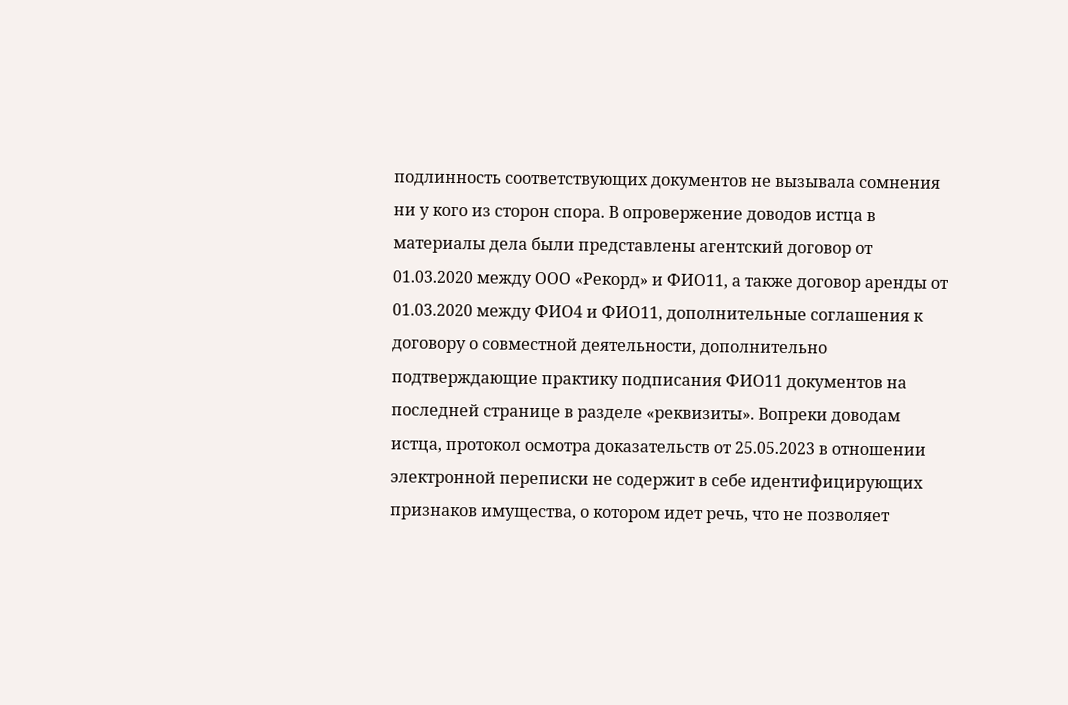подлинность соответствующих документов не вызывала сомнения ни у кого из сторон спора. В опровержение доводов истца в материалы дела были представлены агентский договор от 01.03.2020 между ООО «Рекорд» и ФИО11, а также договор аренды от 01.03.2020 между ФИО4 и ФИО11, дополнительные соглашения к договору о совместной деятельности, дополнительно подтверждающие практику подписания ФИО11 документов на последней странице в разделе «реквизиты». Вопреки доводам истца, протокол осмотра доказательств от 25.05.2023 в отношении электронной переписки не содержит в себе идентифицирующих признаков имущества, о котором идет речь, что не позволяет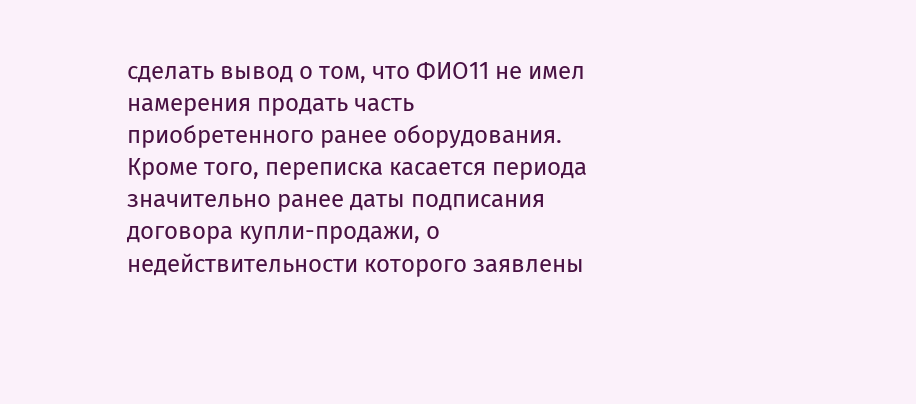сделать вывод о том, что ФИО11 не имел намерения продать часть приобретенного ранее оборудования. Кроме того, переписка касается периода значительно ранее даты подписания договора купли-продажи, о недействительности которого заявлены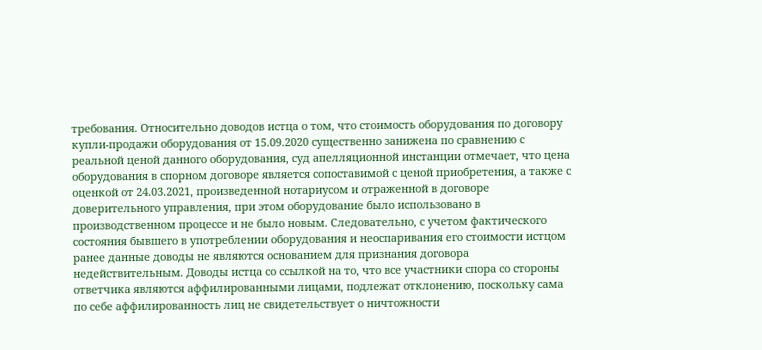требования. Относительно доводов истца о том, что стоимость оборудования по договору купли-продажи оборудования от 15.09.2020 существенно занижена по сравнению с реальной ценой данного оборудования, суд апелляционной инстанции отмечает, что цена оборудования в спорном договоре является сопоставимой с ценой приобретения, а также с оценкой от 24.03.2021, произведенной нотариусом и отраженной в договоре доверительного управления, при этом оборудование было использовано в производственном процессе и не было новым. Следовательно, с учетом фактического состояния бывшего в употреблении оборудования и неоспаривания его стоимости истцом ранее данные доводы не являются основанием для признания договора недействительным. Доводы истца со ссылкой на то, что все участники спора со стороны ответчика являются аффилированными лицами, подлежат отклонению, поскольку сама по себе аффилированность лиц не свидетельствует о ничтожности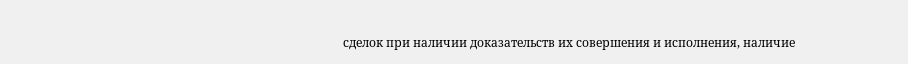сделок при наличии доказательств их совершения и исполнения, наличие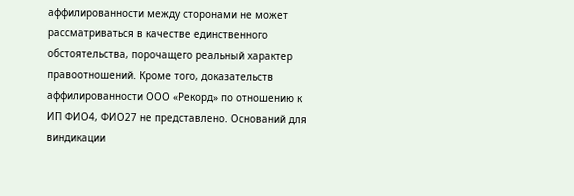аффилированности между сторонами не может рассматриваться в качестве единственного обстоятельства, порочащего реальный характер правоотношений. Кроме того, доказательств аффилированности ООО «Рекорд» по отношению к ИП ФИО4, ФИО27 не представлено. Оснований для виндикации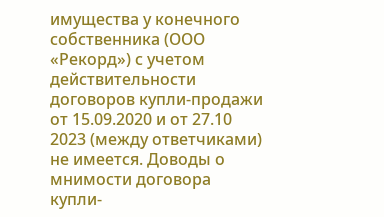имущества у конечного собственника (ООО «Рекорд») с учетом действительности договоров купли-продажи от 15.09.2020 и от 27.10 2023 (между ответчиками) не имеется. Доводы о мнимости договора купли-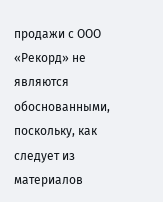продажи с ООО «Рекорд» не являются обоснованными, поскольку, как следует из материалов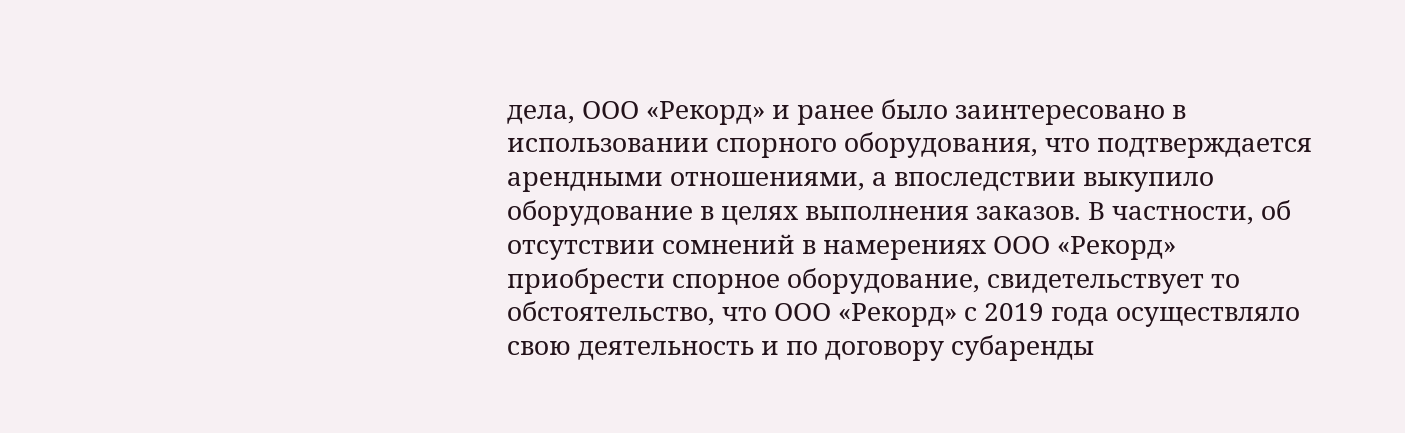дела, ООО «Рекорд» и ранее было заинтересовано в использовании спорного оборудования, что подтверждается арендными отношениями, а впоследствии выкупило оборудование в целях выполнения заказов. В частности, об отсутствии сомнений в намерениях ООО «Рекорд» приобрести спорное оборудование, свидетельствует то обстоятельство, что ООО «Рекорд» с 2019 года осуществляло свою деятельность и по договору субаренды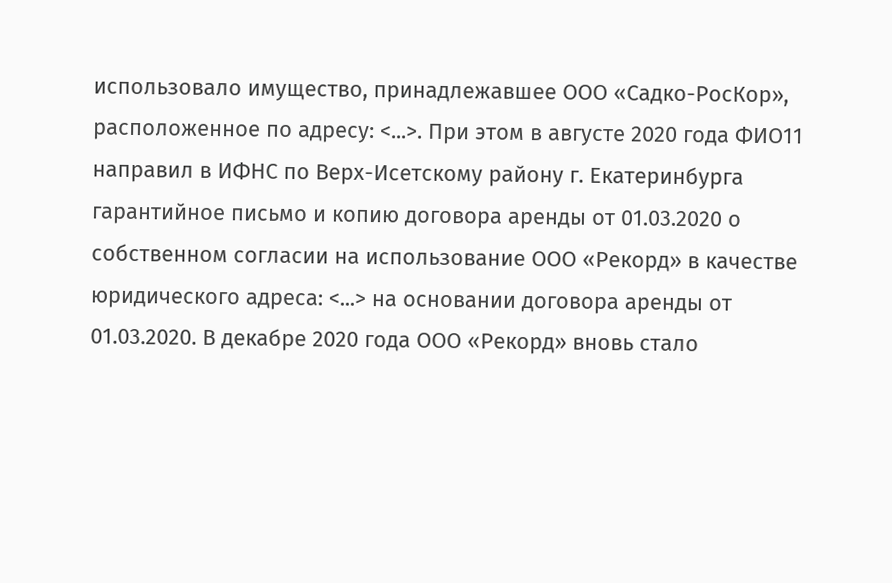использовало имущество, принадлежавшее ООО «Садко-РосКор», расположенное по адресу: <...>. При этом в августе 2020 года ФИО11 направил в ИФНС по Верх-Исетскому району г. Екатеринбурга гарантийное письмо и копию договора аренды от 01.03.2020 о собственном согласии на использование ООО «Рекорд» в качестве юридического адреса: <...> на основании договора аренды от 01.03.2020. В декабре 2020 года ООО «Рекорд» вновь стало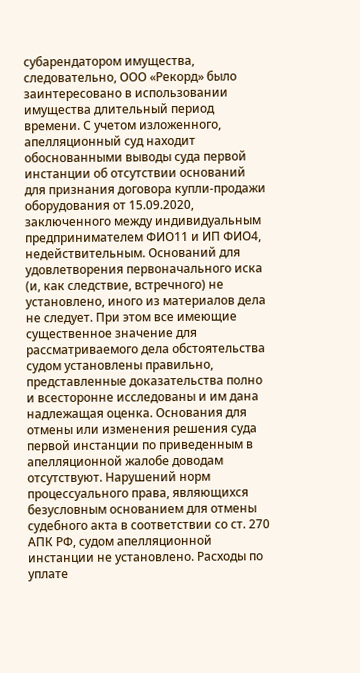субарендатором имущества, следовательно, ООО «Рекорд» было заинтересовано в использовании имущества длительный период времени. С учетом изложенного, апелляционный суд находит обоснованными выводы суда первой инстанции об отсутствии оснований для признания договора купли-продажи оборудования от 15.09.2020, заключенного между индивидуальным предпринимателем ФИО11 и ИП ФИО4, недействительным. Оснований для удовлетворения первоначального иска (и, как следствие, встречного) не установлено, иного из материалов дела не следует. При этом все имеющие существенное значение для рассматриваемого дела обстоятельства судом установлены правильно, представленные доказательства полно и всесторонне исследованы и им дана надлежащая оценка. Основания для отмены или изменения решения суда первой инстанции по приведенным в апелляционной жалобе доводам отсутствуют. Нарушений норм процессуального права, являющихся безусловным основанием для отмены судебного акта в соответствии со ст. 270 АПК РФ, судом апелляционной инстанции не установлено. Расходы по уплате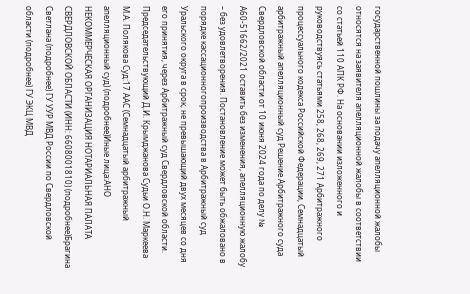государственной пошлины за подачу апелляционной жалобы относятся на заявителя апелляционной жалобы в соответствии со статьей 110 АПК РФ. На основании изложенного и руководствуясь статьями 258, 268, 269, 271 Арбитражного процессуального кодекса Российской Федерации, Семнадцатый арбитражный апелляционный суд Решение Арбитражного суда Свердловской области от 10 июня 2024 года по делу № А60-51662/2021 оставить без изменения, апелляционную жалобу – без удовлетворения. Постановление может быть обжаловано в порядке кассационногопроизводства в Арбитражный суд Уральского округа в срок, не превышающий двух месяцев со дня его принятия, через Арбитражный суд Свердловской области. Председательствующий Д.И. Крымджанова Судьи О.Н. Маркеева М.А. Полякова Суд:17 ААС (Семнадцатый арбитражный апелляционный суд) (подробнее)Иные лица:АНО НЕКОММЕРЧЕСКАЯ ОРГАНИЗАЦИЯ НОТАРИАЛЬНАЯ ПАЛАТА СВЕРДЛОВСКОЙ ОБЛАСТИ (ИНН: 6608001810) (подробнее)Брагина Светлана (подробнее) ГУ УУР МВД России по Свердловской области (подробнее) ГУ ЭКЦ МВД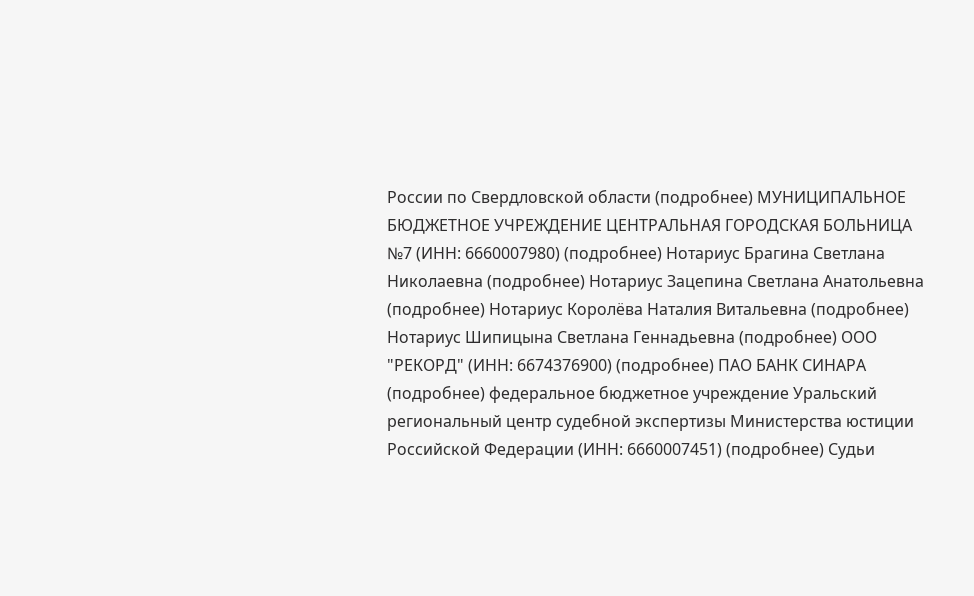России по Свердловской области (подробнее) МУНИЦИПАЛЬНОЕ БЮДЖЕТНОЕ УЧРЕЖДЕНИЕ ЦЕНТРАЛЬНАЯ ГОРОДСКАЯ БОЛЬНИЦА №7 (ИНН: 6660007980) (подробнее) Нотариус Брагина Светлана Николаевна (подробнее) Нотариус Зацепина Светлана Анатольевна (подробнее) Нотариус Королёва Наталия Витальевна (подробнее) Нотариус Шипицына Светлана Геннадьевна (подробнее) ООО "РЕКОРД" (ИНН: 6674376900) (подробнее) ПАО БАНК СИНАРА (подробнее) федеральное бюджетное учреждение Уральский региональный центр судебной экспертизы Министерства юстиции Российской Федерации (ИНН: 6660007451) (подробнее) Судьи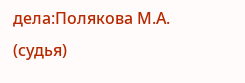дела:Полякова М.А. (судья)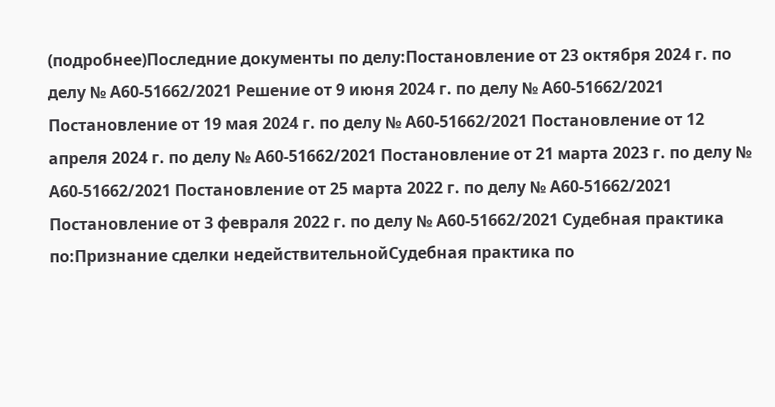(подробнее)Последние документы по делу:Постановление от 23 октября 2024 г. по делу № А60-51662/2021 Решение от 9 июня 2024 г. по делу № А60-51662/2021 Постановление от 19 мая 2024 г. по делу № А60-51662/2021 Постановление от 12 апреля 2024 г. по делу № А60-51662/2021 Постановление от 21 марта 2023 г. по делу № А60-51662/2021 Постановление от 25 марта 2022 г. по делу № А60-51662/2021 Постановление от 3 февраля 2022 г. по делу № А60-51662/2021 Судебная практика по:Признание сделки недействительнойСудебная практика по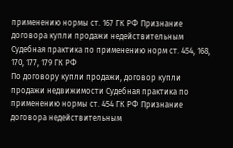применению нормы ст. 167 ГК РФ Признание договора купли продажи недействительным Судебная практика по применению норм ст. 454, 168, 170, 177, 179 ГК РФ
По договору купли продажи, договор купли продажи недвижимости Судебная практика по применению нормы ст. 454 ГК РФ Признание договора недействительным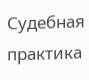Судебная практика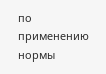по применению нормы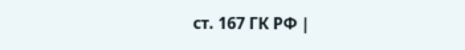ст. 167 ГК РФ |